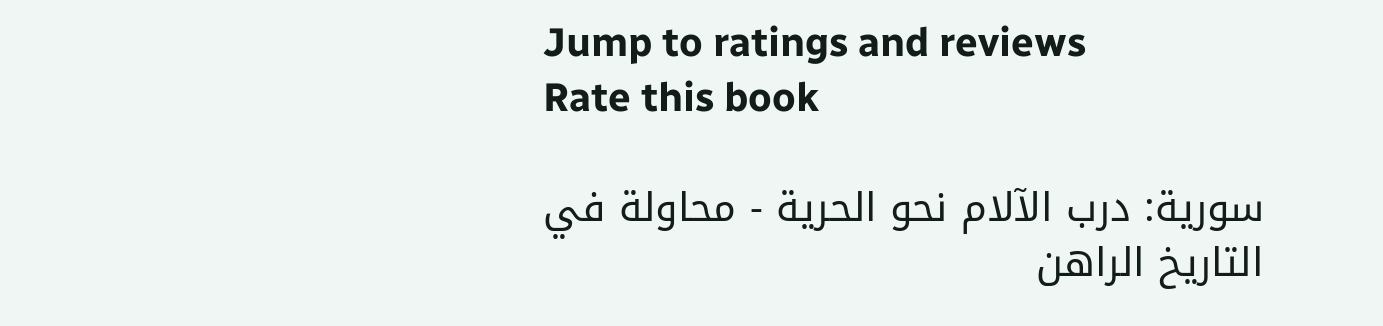Jump to ratings and reviews
Rate this book

سورية: درب الآلام نحو الحرية - محاولة في التاريخ الراهن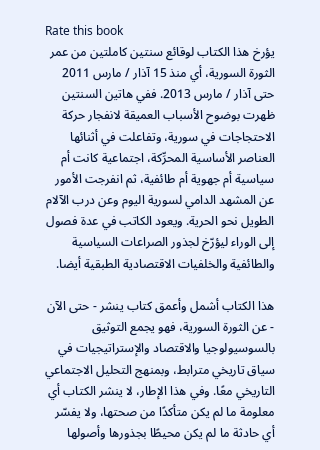Rate this book
يؤرخ هذا الكتاب لوقائع سنتين كاملتين من عمر الثورة السورية، أي منذ 15 آذار / مارس 2011 حتى آذار / مارس 2013. ففي هاتين السنتين ظهرت بوضوح الأسباب العميقة لانفجار حركة الاحتجاجات في سورية، وتفاعلت في أثنائها العناصر الأساسية المحرِّكة، اجتماعية كانت أم سياسية أم جهوية أم طائفية، ثم انفرجت الأمور عن المشهد الدامي لسورية اليوم وعن درب الآلام الطويل نحو الحرية. ويعود الكاتب في عدة فصول إلى الوراء ليؤرّخ لجذور الصراعات السياسية والطائفية والخلفيات الاقتصادية الطبقية أيضا.

هذا الكتاب أشمل وأعمق كتاب ينشر - حتى الآن - عن الثورة السورية، فهو يجمع التوثيق بالسوسيولوجيا والاقتصاد والإستراتيجيات في سياق تاريخي مترابط، وبمنهج التحليل الاجتماعي التاريخي معًا. وفي هذا الإطار، لا ينشر الكتاب أي معلومة ما لم يكن متأكدًا من صحتها، ولا يفسّر أي حادثة ما لم يكن محيطًا بجذورها وأصولها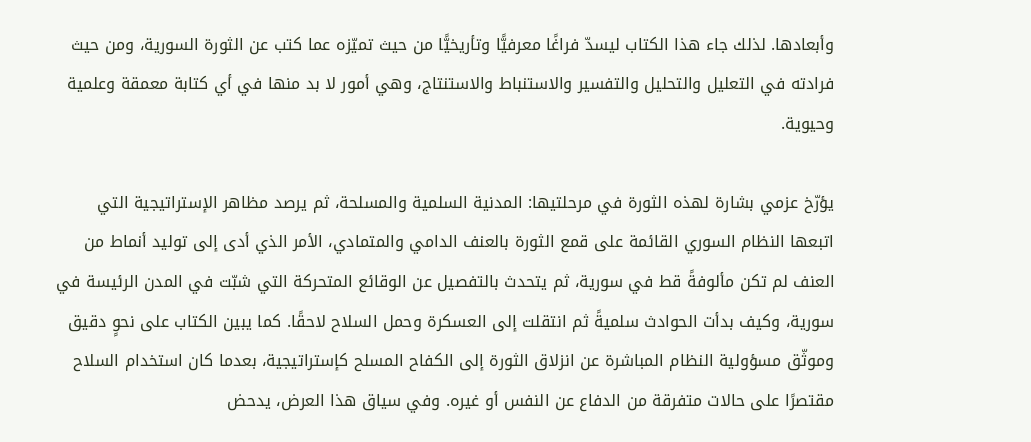وأبعادها. لذلك جاء هذا الكتاب ليسدّ فراغًا معرفيًّا وتأريخيًّا من حيث تميّزه عما كتب عن الثورة السورية، ومن حيث فرادته في التعليل والتحليل والتفسير والاستنباط والاستنتاج، وهي أمور لا بد منها في أي كتابة معمقة وعلمية وحيوية.

يؤرّخ عزمي بشارة لهذه الثورة في مرحلتيها: المدنية السلمية والمسلحة، ثم يرصد مظاهر الإستراتيجية التي اتبعها النظام السوري القائمة على قمع الثورة بالعنف الدامي والمتمادي، الأمر الذي أدى إلى توليد أنماط من العنف لم تكن مألوفةً قط في سورية، ثم يتحدث بالتفصيل عن الوقائع المتحركة التي شبّت في المدن الرئيسة في سورية، وكيف بدأت الحوادث سلميةً ثم انتقلت إلى العسكرة وحمل السلاح لاحقًا. كما يبين الكتاب على نحوٍ دقيق وموثّق مسؤولية النظام المباشرة عن انزلاق الثورة إلى الكفاح المسلح كإستراتيجية، بعدما كان استخدام السلاح مقتصرًا على حالات متفرقة من الدفاع عن النفس أو غيره. وفي سياق هذا العرض، يدحض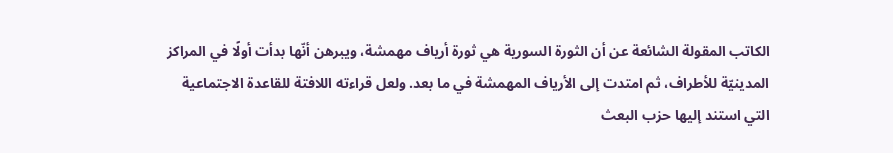الكاتب المقولة الشائعة عن أن الثورة السورية هي ثورة أرياف مهمشة، ويبرهن أنّها بدأت أولًا في المراكز المدينيّة للأطراف، ثم امتدت إلى الأرياف المهمشة في ما بعد. ولعل قراءته اللافتة للقاعدة الاجتماعية التي استند إليها حزب البعث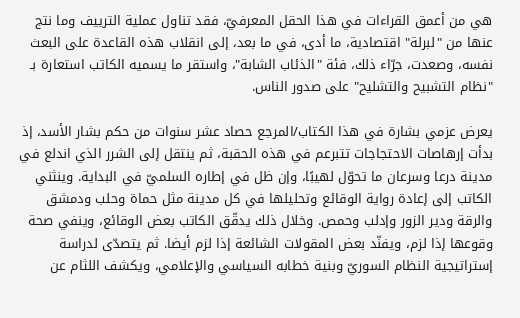هي من أعمق القراءات في هذا الحقل المعرفيّ، فقد تناول عملية الترييف وما نتج عنها من "لبرلة" اقتصادية، ما أدى، في ما بعد، إلى انقلاب هذه القاعدة على البعث نفسه، وصعدت، جرّاء ذلك، فئة "الذئاب الشابة"، واستقر ما يسميه الكاتب استعارة بـ "نظام التشبيح والتشليح" على صدور الناس.

يعرض عزمي بشارة في هذا الكتاب/المرجع حصاد عشر سنوات من حكم بشار الأسد، إذ بدأت إرهاصات الاحتجاجات تتبرعم في هذه الحقبة، ثم ينتقل إلى الشرر الذي اندلع في مدينة درعا وسرعان ما تحوّل لهيبًا، وإن ظل في إطاره السلميّ في البداية. وينثني الكاتب إلى إعادة رواية الوقائع وتحليلها في كل مدينة مثل حماة وحلب ودمشق والرقة ودير الزور وإدلب وحمص. وخلال ذلك يدقّق الكاتب بعض الوقائع، وينفي صحة وقوعها إذا لزم، ويفنّد بعض المقولات الشائعة إذا لزم أيضا. ثم يتصدّى لدراسة إستراتيجية النظام السوريّ وبنية خطابه السياسي والإعلامي، ويكشف اللثام عن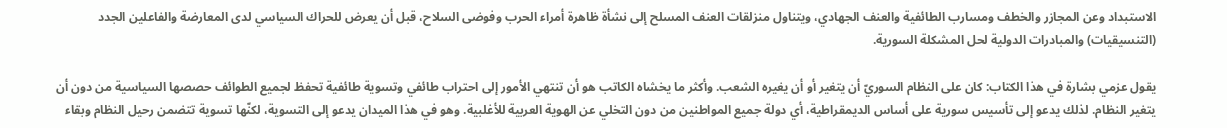الاستبداد وعن المجازر والخطف ومسارب الطائفية والعنف الجهادي، ويتناول منزلقات العنف المسلح إلى نشأة ظاهرة أمراء الحرب وفوضى السلاح، قبل أن يعرض للحراك السياسي لدى المعارضة والفاعلين الجدد (التنسيقيات) والمبادرات الدولية لحل المشكلة السورية.

يقول عزمي بشارة في هذا الكتاب: كان على النظام السوريّ أن يتغير أو أن يغيره الشعب. وأكثر ما يخشاه الكاتب هو أن تنتهي الأمور إلى احتراب طائفي وتسوية طائفية تحفظ لجميع الطوائف حصصها السياسية من دون أن يتغير النظام. لذلك يدعو إلى تأسيس سورية على أساس الديمقراطية، أي دولة جميع المواطنين من دون التخلي عن الهوية العربية للأغلبية. وهو في هذا الميدان يدعو إلى التسوية، لكنّها تسوية تتضمن رحيل النظام وبقاء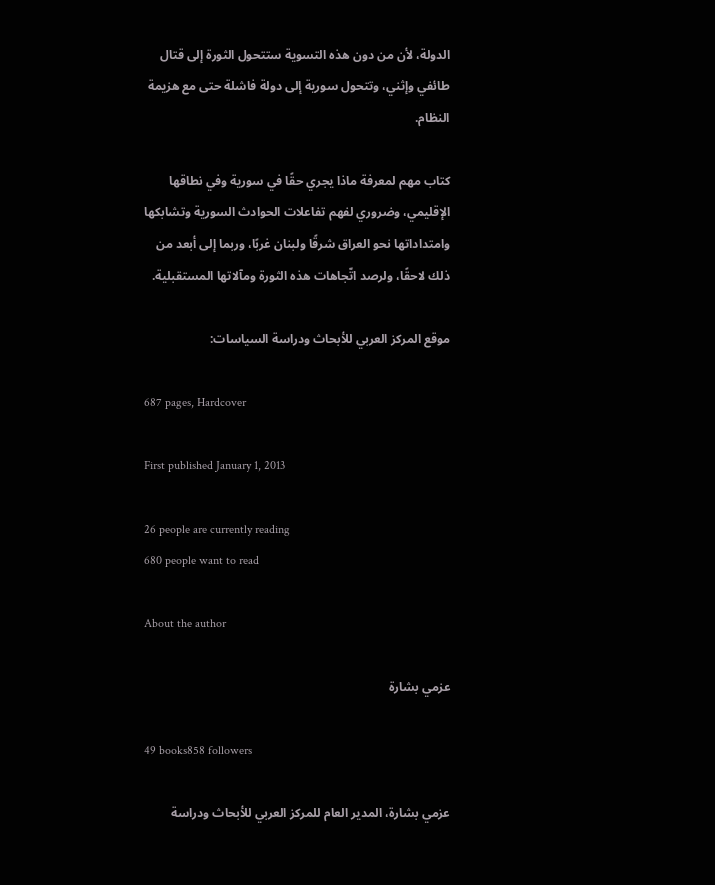الدولة، لأن من دون هذه التسوية ستتحول الثورة إلى قتال طائفي وإثني، وتتحول سورية إلى دولة فاشلة حتى مع هزيمة النظام.

كتاب مهم لمعرفة ماذا يجري حقًا في سورية وفي نطاقها الإقليمي، وضروري لفهم تفاعلات الحوادث السورية وتشابكها وامتداداتها نحو العراق شرقًا ولبنان غربًا، وربما إلى أبعد من ذلك لاحقًا، ولرصد اتّجاهات هذه الثورة ومآلاتها المستقبلية.

موقع المركز العربي للأبحاث ودراسة السياسات:

687 pages, Hardcover

First published January 1, 2013

26 people are currently reading
680 people want to read

About the author

عزمي بشارة

49 books858 followers

عزمي بشارة، المدير العام للمركز العربي للأبحاث ودراسة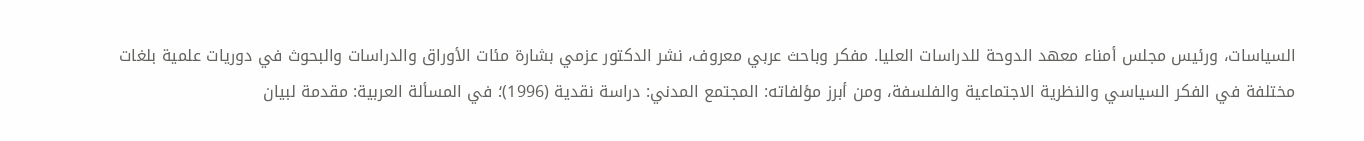السياسات، ورئيس مجلس أمناء معهد الدوحة للدراسات العليا. مفكر وباحث عربي معروف، نشر الدكتور عزمي بشارة مئات الأوراق والدراسات والبحوث في دوريات علمية بلغات مختلفة في الفكر السياسي والنظرية الاجتماعية والفلسفة، ومن أبرز مؤلفاته: المجتمع المدني: دراسة نقدية (1996)؛ في المسألة العربية: مقدمة لبيان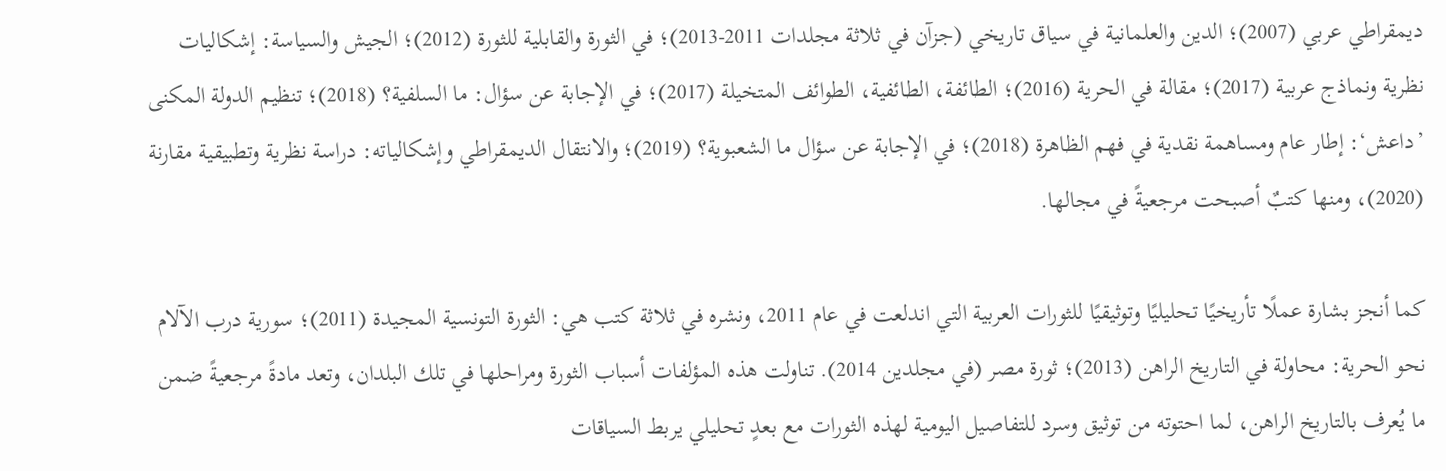ديمقراطي عربي (2007)؛ الدين والعلمانية في سياق تاريخي (جزآن في ثلاثة مجلدات 2011-2013)؛ في الثورة والقابلية للثورة (2012)؛ الجيش والسياسة: إشكاليات نظرية ونماذج عربية (2017)؛ مقالة في الحرية (2016)؛ الطائفة، الطائفية، الطوائف المتخيلة (2017)؛ في الإجابة عن سؤال: ما السلفية؟ (2018)؛ تنظيم الدولة المكنى ’داعش‘: إطار عام ومساهمة نقدية في فهم الظاهرة (2018)؛ في الإجابة عن سؤال ما الشعبوية؟ (2019)؛ والانتقال الديمقراطي وإشكالياته: دراسة نظرية وتطبيقية مقارنة (2020)، ومنها كتبٌ أصبحت مرجعيةً في مجالها.

كما أنجز بشارة عملًا تأريخيًا تحليليًا وتوثيقيًا للثورات العربية التي اندلعت في عام 2011، ونشره في ثلاثة كتب هي: الثورة التونسية المجيدة (2011)؛ سورية درب الآلام نحو الحرية: محاولة في التاريخ الراهن (2013)؛ ثورة مصر (في مجلدين 2014). تناولت هذه المؤلفات أسباب الثورة ومراحلها في تلك البلدان، وتعد مادةً مرجعيةً ضمن ما يُعرف بالتاريخ الراهن، لما احتوته من توثيق وسرد للتفاصيل اليومية لهذه الثورات مع بعدٍ تحليلي يربط السياقات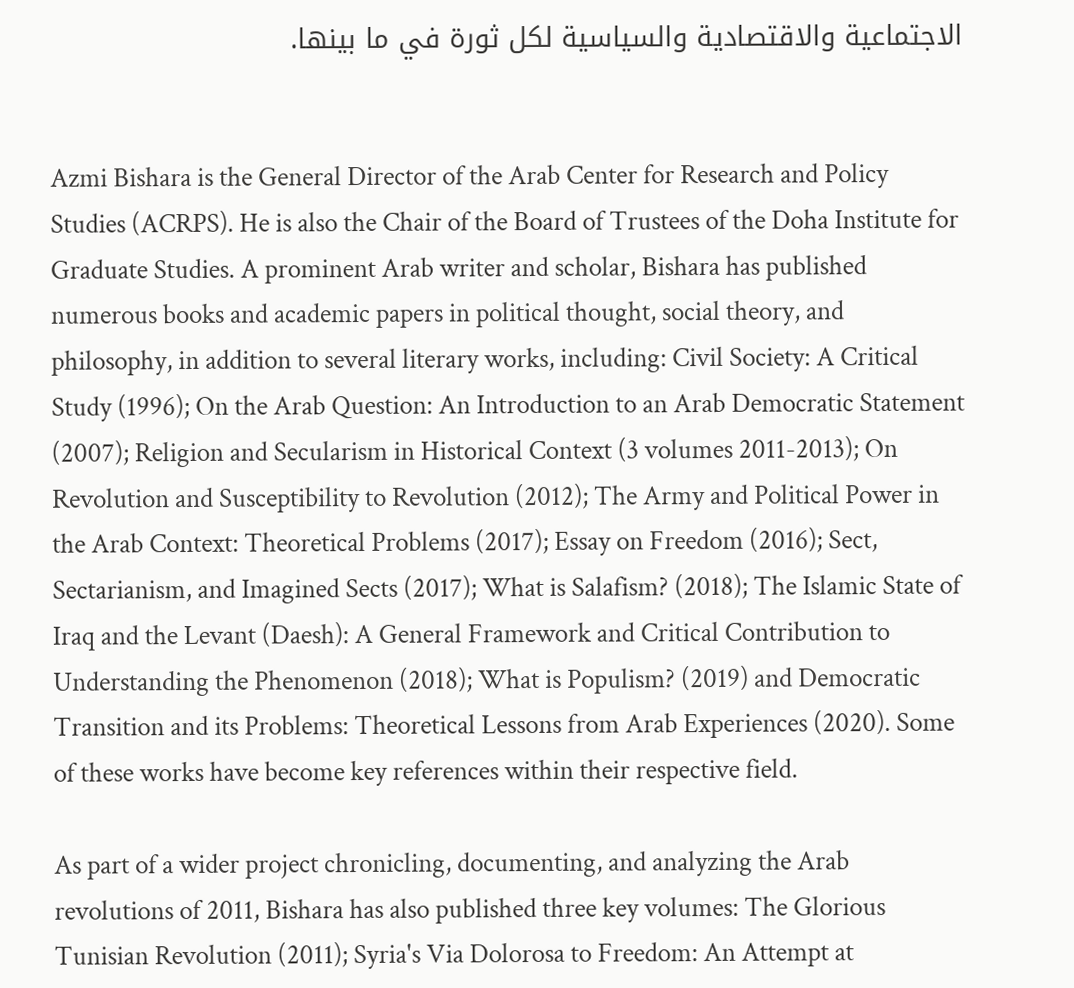الاجتماعية والاقتصادية والسياسية لكل ثورة في ما بينها.


Azmi Bishara is the General Director of the Arab Center for Research and Policy Studies (ACRPS). He is also the Chair of the Board of Trustees of the Doha Institute for Graduate Studies. A prominent Arab writer and scholar, Bishara has published numerous books and academic papers in political thought, social theory, and philosophy, in addition to several literary works, including: Civil Society: A Critical Study (1996); On the Arab Question: An Introduction to an Arab Democratic Statement (2007); Religion and Secularism in Historical Context (3 volumes 2011-2013); On Revolution and Susceptibility to Revolution (2012); The Army and Political Power in the Arab Context: Theoretical Problems (2017); Essay on Freedom (2016); Sect, Sectarianism, and Imagined Sects (2017); What is Salafism? (2018); The Islamic State of Iraq and the Levant (Daesh): A General Framework and Critical Contribution to Understanding the Phenomenon (2018); What is Populism? (2019) and Democratic Transition and its Problems: Theoretical Lessons from Arab Experiences (2020). Some of these works have become key references within their respective field.

As part of a wider project chronicling, documenting, and analyzing the Arab revolutions of 2011, Bishara has also published three key volumes: The Glorious Tunisian Revolution (2011); Syria's Via Dolorosa to Freedom: An Attempt at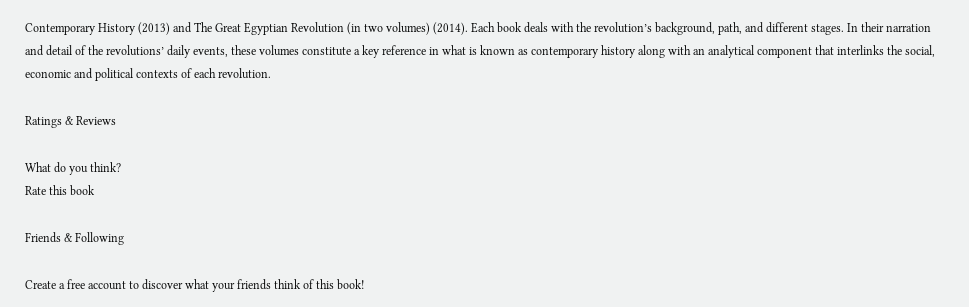Contemporary History (2013) and The Great Egyptian Revolution (in two volumes) (2014). Each book deals with the revolution’s background, path, and different stages. In their narration and detail of the revolutions’ daily events, these volumes constitute a key reference in what is known as contemporary history along with an analytical component that interlinks the social, economic and political contexts of each revolution.

Ratings & Reviews

What do you think?
Rate this book

Friends & Following

Create a free account to discover what your friends think of this book!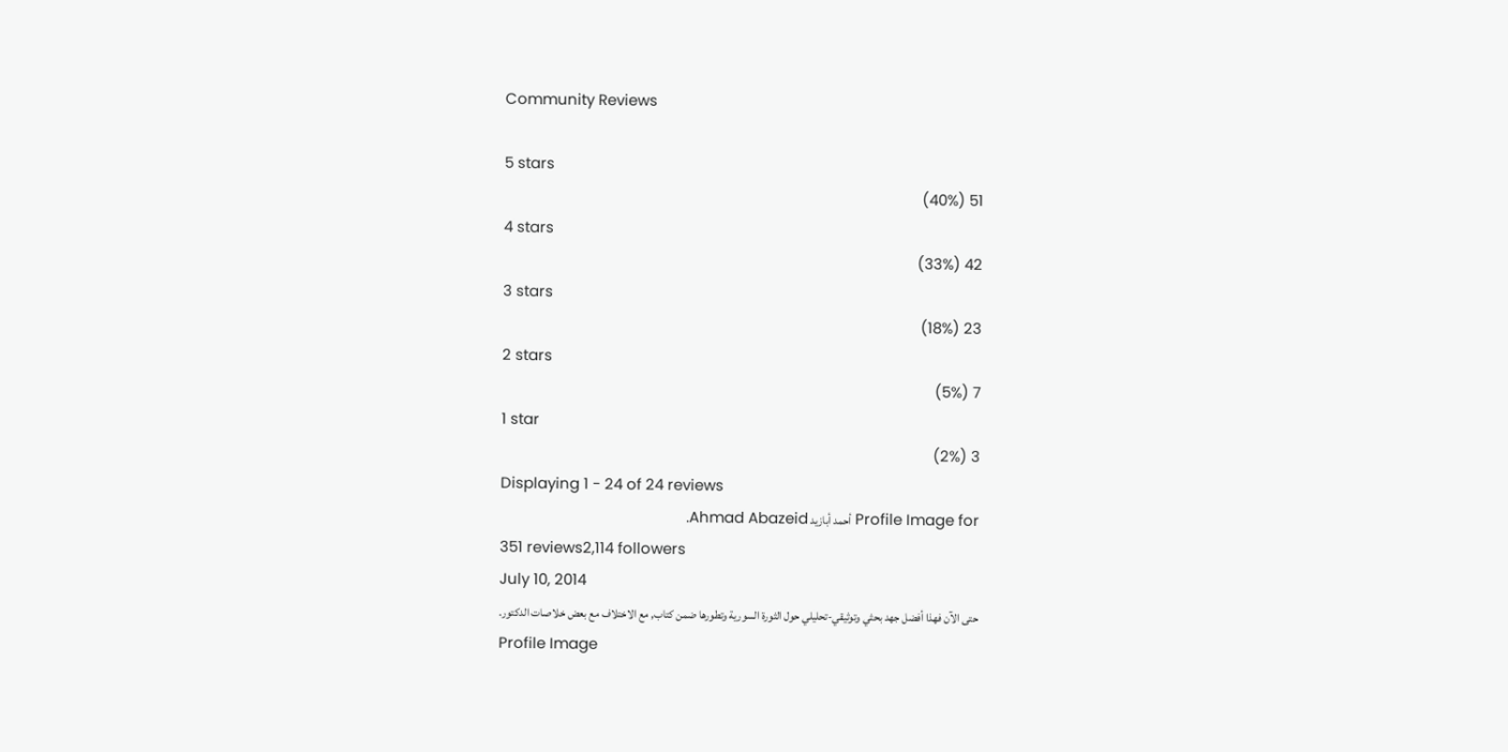Community Reviews

5 stars
51 (40%)
4 stars
42 (33%)
3 stars
23 (18%)
2 stars
7 (5%)
1 star
3 (2%)
Displaying 1 - 24 of 24 reviews
Profile Image for أحمد أبازيد Ahmad Abazeid.
351 reviews2,114 followers
July 10, 2014
حتى الآن فهذا أفضل جهد بحثي وتوثيقي-تحليلي حول الثورة السورية وتطورها ضمن كتاب, مع الاختلاف مع بعض خلاصات الدكتور.
Profile Image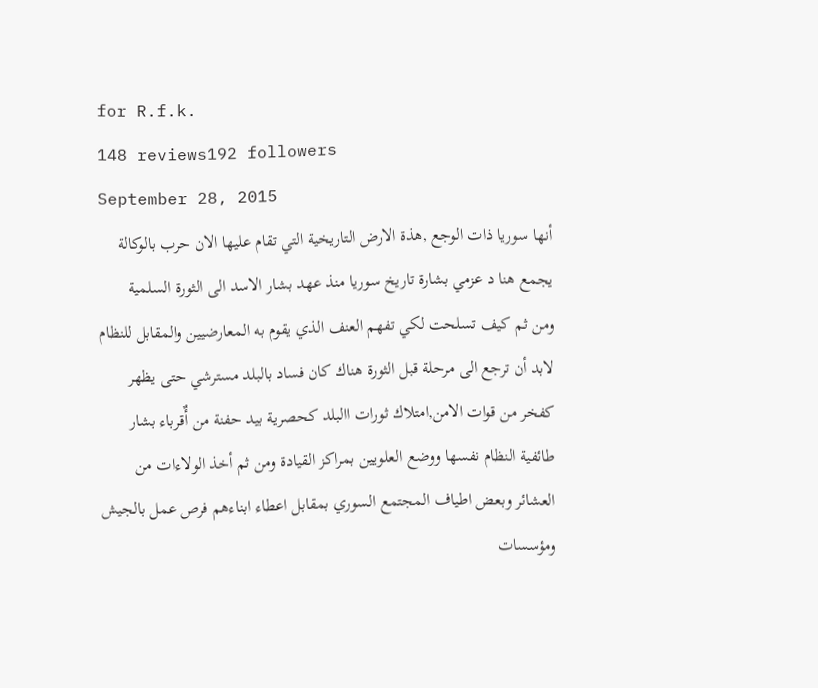for R.f.k.
148 reviews192 followers
September 28, 2015
أنها سوريا ذات الوجع ,هذة الارض التاريخية التي تقام عليها الان حرب بالوكالة
يجمع هنا د عزمي بشارة تاريخ سوريا منذ عهد بشار الاسد الى الثورة السلمية
ومن ثم كيف تسلحت لكي تفهم العنف الذي يقوم به المعارضيين والمقابل للنظام
لابد أن ترجع الى مرحلة قبل الثورة هناك كان فساد بالبلد مسترشي حتى يظهر
كفخر من قوات الامن,امتلاك ثورات االبلد كحصرية بيد حفنة من أٌقرباء بشار
طائفية النظام نفسها ووضع العلويين بمراكز القيادة ومن ثم أخذ الولاءات من
العشائر وبعض اطياف المجتمع السوري بمقابل اعطاء ابناءهم فرص عمل بالجيش
ومؤسسات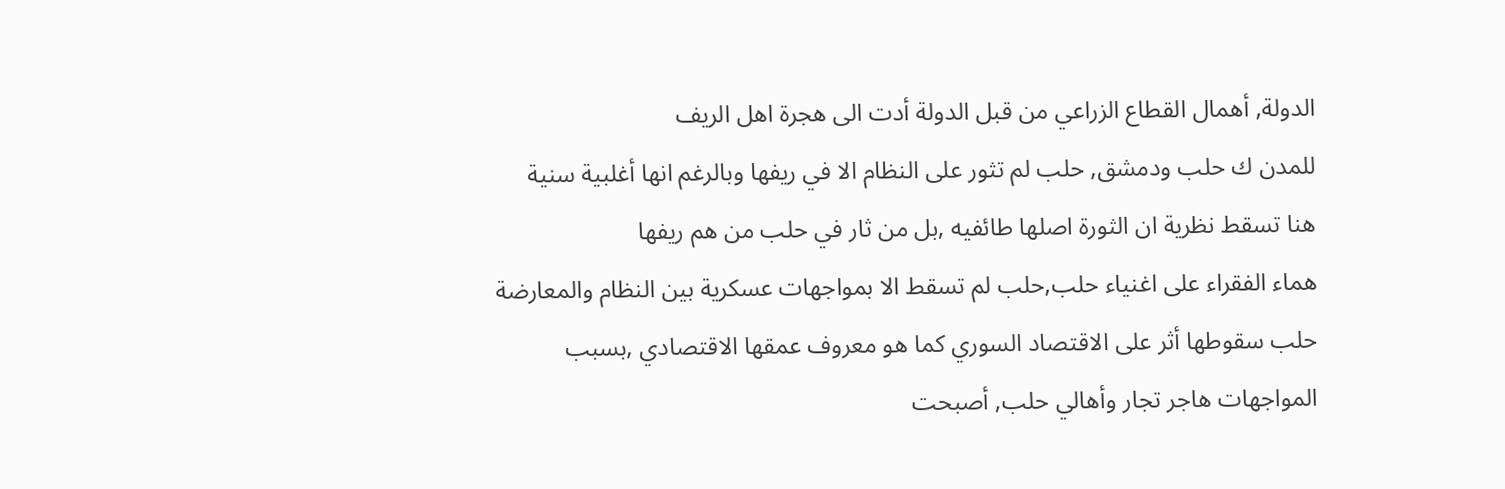الدولة, أهمال القطاع الزراعي من قبل الدولة أدت الى هجرة اهل الريف
للمدن ك حلب ودمشق, حلب لم تثور على النظام الا في ريفها وبالرغم انها أغلبية سنية
هنا تسقط نظرية ان الثورة اصلها طائفيه ,بل من ثار في حلب من هم ريفها
هماء الفقراء على اغنياء حلب,حلب لم تسقط الا بمواجهات عسكرية بين النظام والمعارضة
حلب سقوطها أثر على الاقتصاد السوري كما هو معروف عمقها الاقتصادي ,بسبب
المواجهات هاجر تجار وأهالي حلب, أصبحت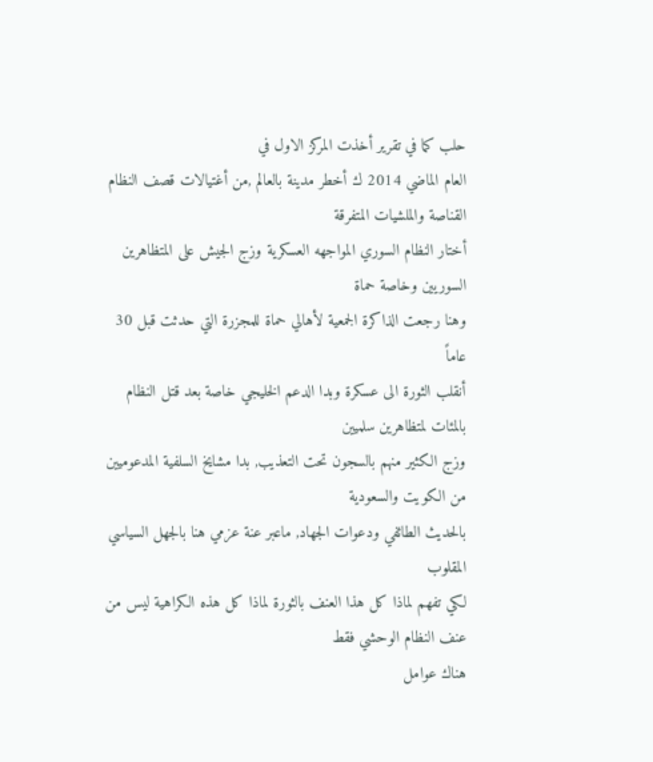حلب كما في تقرير أخذت المركز الاول في
العام الماضي 2014 ك أخطر مدينة بالعالم ,من أغتيالات قصف النظام القناصة والملشيات المتفرقة
أختار النظام السوري المواجهه العسكرية وزج الجيش على المتظاهرين السوريين وخاصة حماة
وهنا رجعت الذاكرة الجمعية لأهالي حماة للمجزرة التي حدثت قبل 30 عاماً
أنقلب الثورة الى عسكرة وبدا الدعم الخليجي خاصة بعد قتل النظام بالمئات لمتظاهرين سلميين
وزج الكثير منهم بالسجون تحت التعذيب, بدا مشايخ السلفية المدعوميين من الكويت والسعودية
بالحديث الطائفي ودعوات الجهاد, ماعبر عنة عزمي هنا بالجهل السياسي المقلوب
لكي تفهم لماذا كل هذا العنف بالثورة لماذا كل هذه الكراهية ليس من عنف النظام الوحشي فقط
هناك عوامل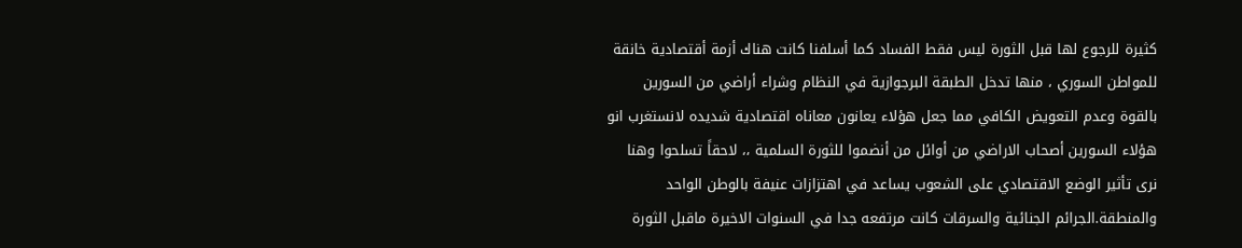كثيرة للرجوع لها قبل الثورة ليس فقط الفساد كما أسلفنا كانت هناك أزمة أقتصادية خانقة للمواطن السوري ، منها تدخل الطبقة البرجوازية في النظام وشراء أراضي من السورين بالقوة وعدم التعويض الكافي مما جعل هؤلاء يعانون معاناه اقتصادية شديده لانستغرب انو هؤلاء السورين أصحاب الاراضي من أوائل من أنضموا للثورة السلمية ،، لاحقاً تسلحوا وهنا نرى تأثير الوضع الاقتصادي على الشعوب يساعد في اهتزازات عنيفة بالوطن الواحد والمنطقة.الجرائم الجنائية والسرقات كانت مرتفعه جدا في السنوات الاخيرة ماقبل الثورة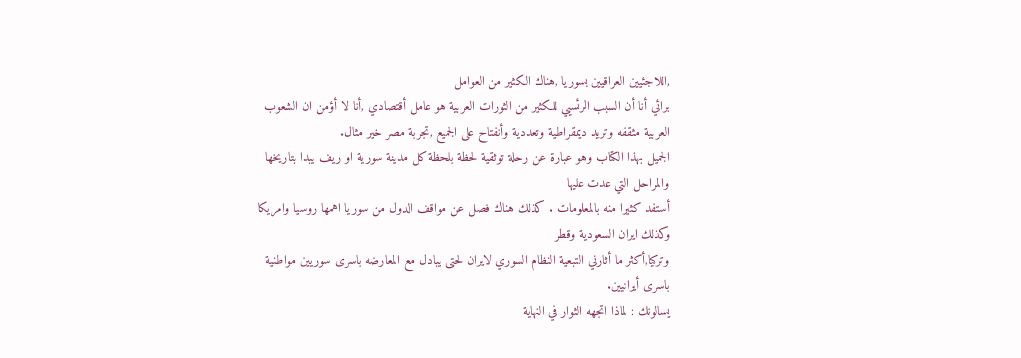,اللاجئيين العراقيين بسوريا ,هناك الكثير من العوامل
برائي أنا أن السبب الرئسيي للكثير من الثورات العربية هو عامل أقتصادي ,أنا لا أؤمن ان الشعوب العربية مثقفه وتريد ديمقراطية وتعددية وأنفتاح على الجميع ,تجربة مصر خير مثال.
الجميل بهذا الكتاب وهو عبارة عن رحلة توثقية لحظة بلحظة كل مدينة سورية او ريف يبدا بتاريخها والمراحل التي عدت عليها
أستفد كثيرا منه بالمعلومات . كذلك هناك فصل عن مواقف الدول من سوريا اهمها روسيا وامريكا وكذلك ايران السعودية وقطر
وتركيا,أكثر ما أثارني التبعية النظام السوري لايران لحتى يبادل مع المعارضه باسرى سوريين مواطنية باسرى أيرانيين.
يسالونك : لماذا اتجهه الثوار في النهاية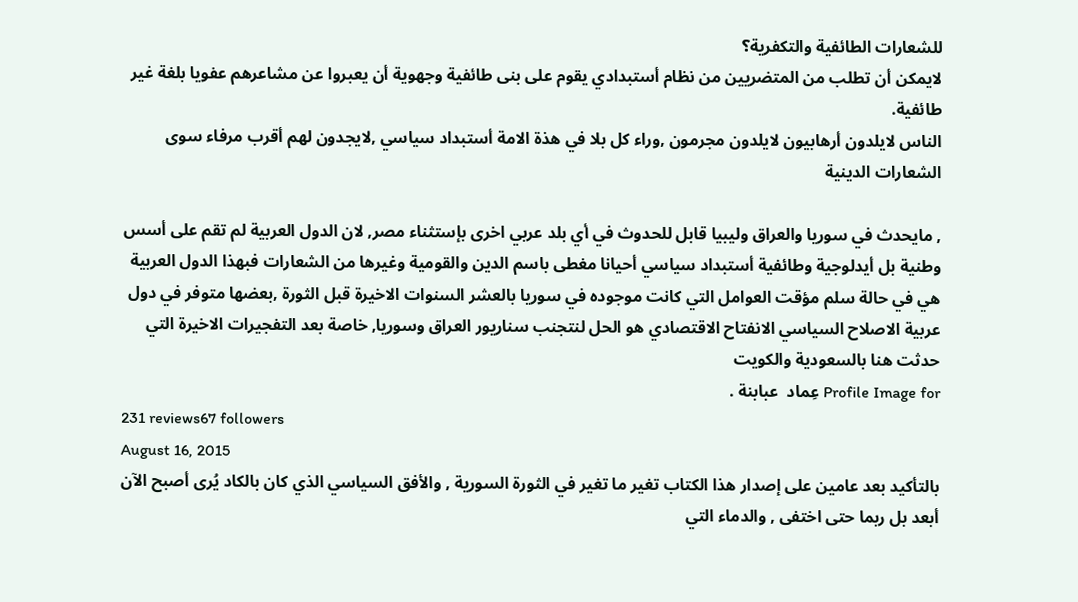للشعارات الطائفية والتكفرية؟
لايمكن أن تطلب من المتضريين من نظام أستبدادي يقوم على بنى طائفية وجهوية أن يعبروا عن مشاعرهم عفويا بلغة غير طائفية.
الناس لايلدون أرهابيون لايلدون مجرمون ,وراء كل بلا في هذة الامة أستبداد سياسي ,لايجدون لهم أقرب مرفاء سوى الشعارات الدينية

, مايحدث في سوريا والعراق وليبيا قابل للحدوث في أي بلد عربي اخرى بإستثناء مصر, لان الدول العربية لم تقم على أسس وطنية بل أيدلوجية وطائفية أستبداد سياسي أحيانا مغطى باسم الدين والقومية وغيرها من الشعارات فبهذا الدول العربية هي في حالة سلم مؤقت العوامل التي كانت موجوده في سوريا بالعشر السنوات الاخيرة قبل الثورة ,بعضها متوفر في دول عربية الاصلاح السياسي الانفتاح الاقتصادي هو الحل لنتجنب سناريور العراق وسوريا, خاصة بعد التفجيرات الاخيرة التي حدثت هنا بالسعودية والكويت
Profile Image for عِماد  عبابنة .
231 reviews67 followers
August 16, 2015
بالتأكيد بعد عامين على إصدار هذا الكتاب تغير ما تغير في الثورة السورية , والأفق السياسي الذي كان بالكاد يُرى أصبح الآن أبعد بل ربما حتى اختفى , والدماء التي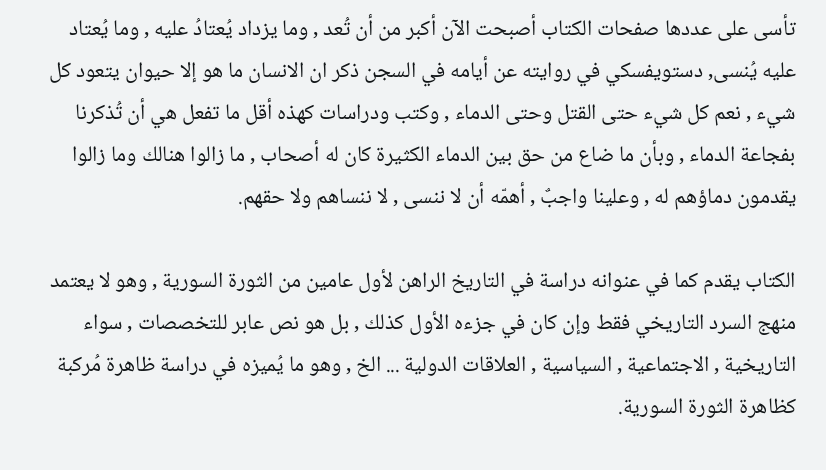تأسى على عددها صفحات الكتاب أصبحت الآن أكبر من أن تُعد , وما يزداد يُعتادُ عليه , وما يُعتاد عليه يُنسى, دستويفسكي في روايته عن أيامه في السجن ذكر ان الانسان ما هو إلا حيوان يتعود كل شيء , نعم كل شيء حتى القتل وحتى الدماء , وكتب ودراسات كهذه أقل ما تفعل هي أن تُذكرنا بفجاعة الدماء , وبأن ما ضاع من حق بين الدماء الكثيرة كان له أصحاب , ما زالوا هنالك وما زالوا يقدمون دماؤهم له , وعلينا واجبٌ , أهمّه أن لا ننسى , لا ننساهم ولا حقهم.

الكتاب يقدم كما في عنوانه دراسة في التاريخ الراهن لأول عامين من الثورة السورية , وهو لا يعتمد منهج السرد التاريخي فقط وإن كان في جزءه الأول كذلك , بل هو نص عابر للتخصصات , سواء التاريخية , الاجتماعية , السياسية , العلاقات الدولية ... الخ , وهو ما يُميزه في دراسة ظاهرة مُركبة كظاهرة الثورة السورية.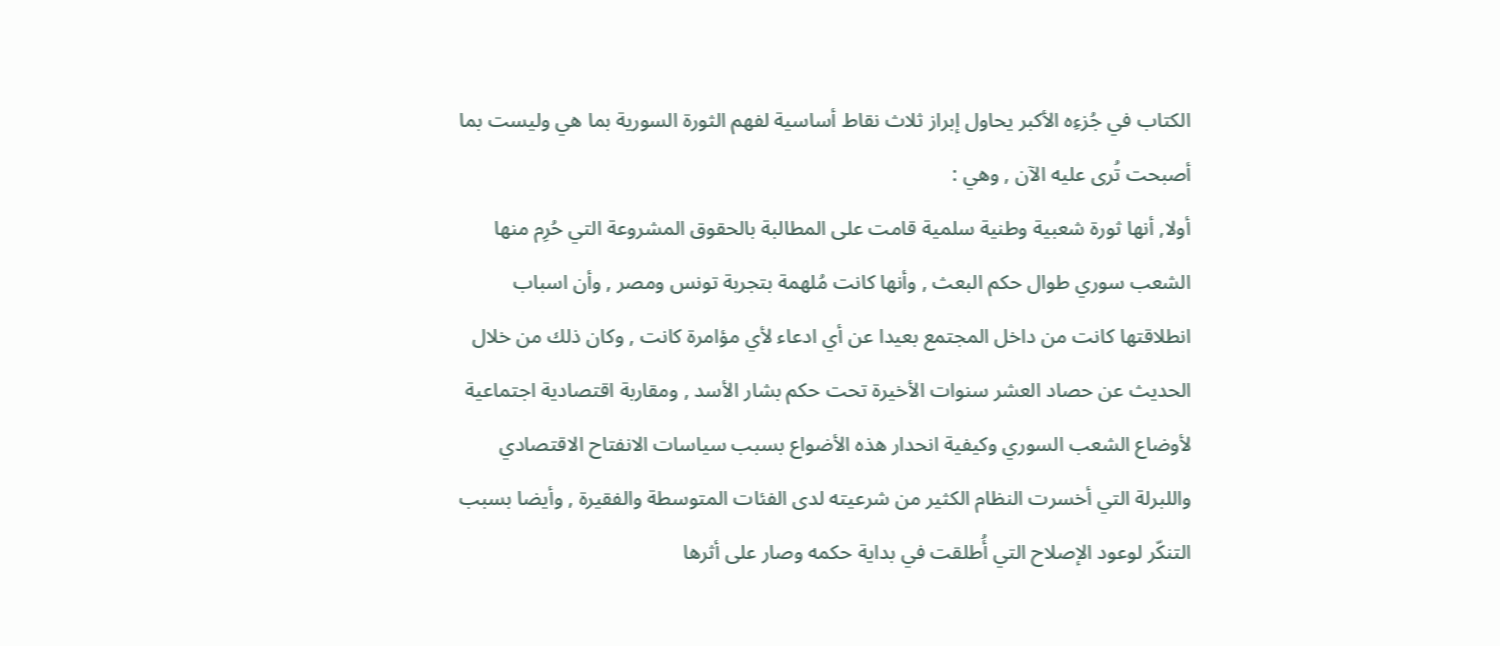الكتاب في جُزءِه الأكبر يحاول إبراز ثلاث نقاط أساسية لفهم الثورة السورية بما هي وليست بما أصبحت تُرى عليه الآن , وهي :
أولا, أنها ثورة شعبية وطنية سلمية قامت على المطالبة بالحقوق المشروعة التي حُرِم منها الشعب سوري طوال حكم البعث , وأنها كانت مُلهمة بتجربة تونس ومصر , وأن اسباب انطلاقتها كانت من داخل المجتمع بعيدا عن أي ادعاء لأي مؤامرة كانت , وكان ذلك من خلال الحديث عن حصاد العشر سنوات الأخيرة تحت حكم بشار الأسد , ومقاربة اقتصادية اجتماعية لأوضاع الشعب السوري وكيفية انحدار هذه الأضواع بسبب سياسات الانفتاح الاقتصادي واللبرلة التي أخسرت النظام الكثير من شرعيته لدى الفئات المتوسطة والفقيرة , وأيضا بسبب التنكّر لوعود الإصلاح التي أُطلقت في بداية حكمه وصار على أثرها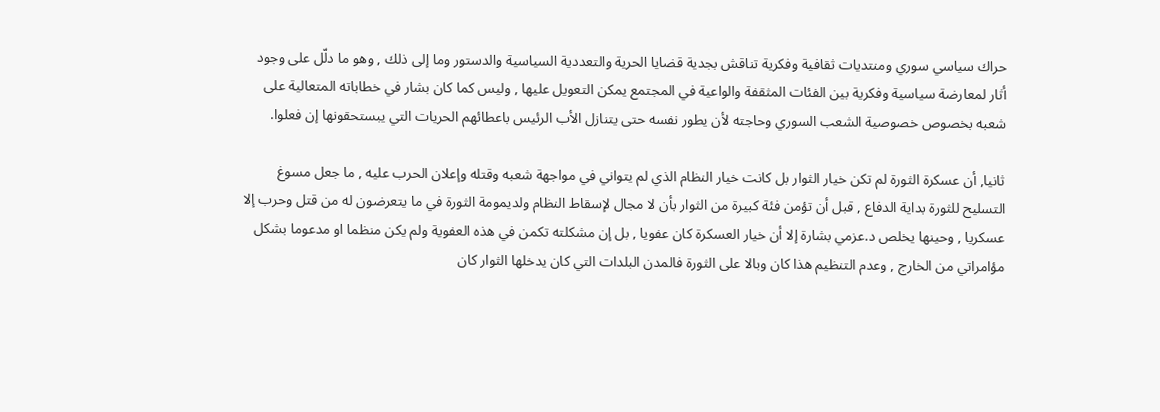حراك سياسي سوري ومنتديات ثقافية وفكرية تناقش بجدية قضايا الحرية والتعددية السياسية والدستور وما إلى ذلك , وهو ما دلّل على وجود أثار لمعارضة سياسية وفكرية بين الفئات المثقفة والواعية في المجتمع يمكن التعويل عليها , وليس كما كان بشار في خطاباته المتعالية على شعبه بخصوص خصوصية الشعب السوري وحاجته لأن يطور نفسه حتى يتنازل الأب الرئيس باعطائهم الحريات التي يبستحقونها إن فعلوا.

ثانيا, أن عسكرة الثورة لم تكن خيار الثوار بل كانت خيار النظام الذي لم يتواني في مواجهة شعبه وقتله وإعلان الحرب عليه , ما جعل مسوغ التسليح للثورة بداية الدفاع , قبل أن تؤمن فئة كبيرة من الثوار بأن لا مجال لإسقاط النظام ولديمومة الثورة في ما يتعرضون له من قتل وحرب إلا عسكريا , وحينها يخلص د.عزمي بشارة إلا أن خيار العسكرة كان عفويا , بل إن مشكلته تكمن في هذه العفوية ولم يكن منظما او مدعوما بشكل مؤامراتي من الخارج , وعدم التنظيم هذا كان وبالا على الثورة فالمدن البلدات التي كان يدخلها الثوار كان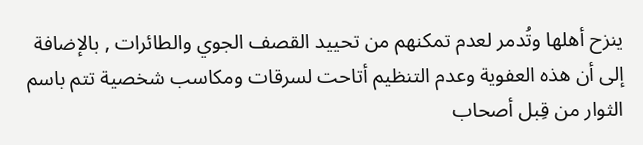ينزح أهلها وتُدمر لعدم تمكنهم من تحييد القصف الجوي والطائرات , بالإضافة إلى أن هذه العفوية وعدم التنظيم أتاحت لسرقات ومكاسب شخصية تتم باسم الثوار من قِبل أصحاب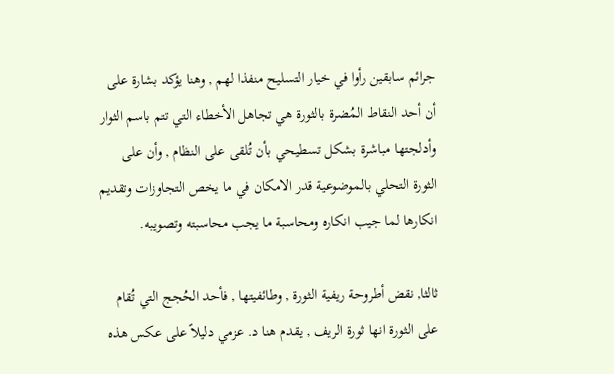جرائم سابقين رأوا في خيار التسليح منفذا لهم , وهنا يؤكد بشارة على أن أحد النقاط المُضرة بالثورة هي تجاهل الأخطاء التي تتم باسم الثوار وأدلجتها مباشرة بشكل تسطيحي بأن تُلقى على النظام , وأن على الثورة التحلي بالموضوعية قدر الامكان في ما يخص التجاوزات وتقديم انكارها لما جيب انكاره ومحاسبة ما يجب محاسبته وتصويبه.

ثالثا, نقض أطروحة ريفية الثورة , وطائفيتها , فأحد الحُجج التي تُقام على الثورة انها ثورة الريف , يقدم هنا د. عزمي دليلاً على عكس هذه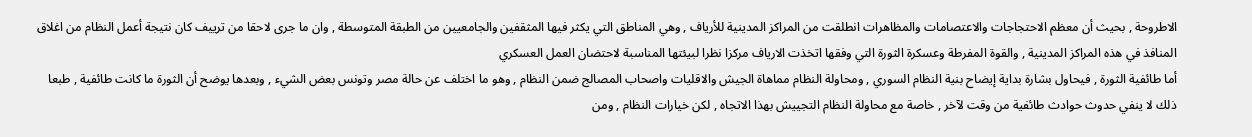الاطروحة , بحيث أن معظم الاحتجاجات والاعتصامات والمظاهرات انطلقت من المراكز المدينية للأرياف , وهي المناطق التي يكثر فيها المثقفين والجامعيين من الطبقة المتوسطة , وان ما جرى لاحقا من ترييف كان نتيجة أعمل النظام من اغلاق المنافذ في هذه المراكز المدينية , والقوة المفرطة وعسكرة الثورة التي وفقها اتخذت الارياف مركزا نظرا لبيئتها المناسبة لاحتضان العمل العسكري
أما طائفية الثورة , فيحاول بشارة بداية إيضاح بنية النظام السوري , ومحاولة النظام مماهاة الجيش والاقليات واصحاب المصالج ضمن النظام , وهو ما اختلف عن حالة مصر وتونس بعض الشيء , وبعدها يوضح أن الثورة ما كانت طائفية , طبعا ذلك لا ينفي حدوث حوادث طائفية من وقت لآخر , خاصة مع محاولة النظام التجييش بهذا الاتجاه , لكن خيارات النظام , ومن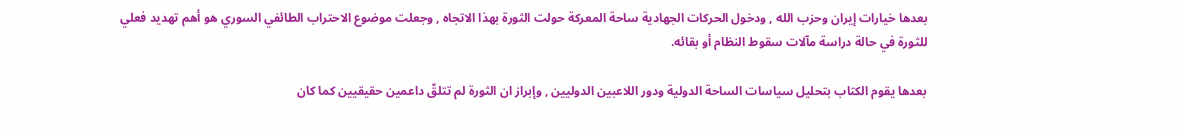بعدها خيارات إيران وحزب الله , ودخول الحركات الجهادية ساحة المعركة حولت الثورة بهذا الاتجاه , وجعلت موضوع الاحتراب الطائفي السوري هو أهم تهديد فعلي للثورة في حالة دراسة مآلات سقوط النظام أو بقائه.

بعدها يقوم الكتاب بتحليل سياسات الساحة الدولية ودور اللاعبين الدوليين , وإبراز ان الثورة لم تتلقّ داعمين حقيقيين كما كان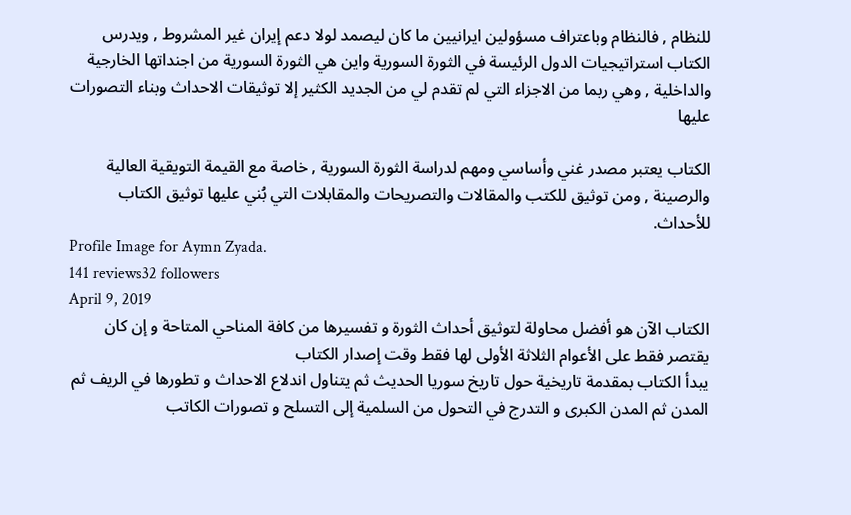للنظام , فالنظام وباعتراف مسؤولين ايرانيين ما كان ليصمد لولا دعم إيران غير المشروط , ويدرس الكتاب استراتيجيات الدول الرئيسة في الثورة السورية واين هي الثورة السورية من اجنداتها الخارجية والداخلية , وهي ربما من الاجزاء التي لم تقدم لي من الجديد الكثير إلا توثيقات الاحداث وبناء التصورات عليها

الكتاب يعتبر مصدر غني وأساسي ومهم لدراسة الثورة السورية , خاصة مع القيمة التويقية العالية والرصينة , ومن توثيق للكتب والمقالات والتصريحات والمقابلات التي بُني عليها توثيق الكتاب للأحداث.
Profile Image for Aymn Zyada.
141 reviews32 followers
April 9, 2019
الكتاب الآن هو أفضل محاولة لتوثيق أحداث الثورة و تفسيرها من كافة المناحي المتاحة و إن كان يقتصر فقط على الأعوام الثلاثة الأولى لها فقط وقت إصدار الكتاب
يبدأ الكتاب بمقدمة تاريخية حول تاريخ سوريا الحديث ثم يتناول اندلاع الاحداث و تطورها في الريف ثم المدن ثم المدن الكبرى و التدرج في التحول من السلمية إلى التسلح و تصورات الكاتب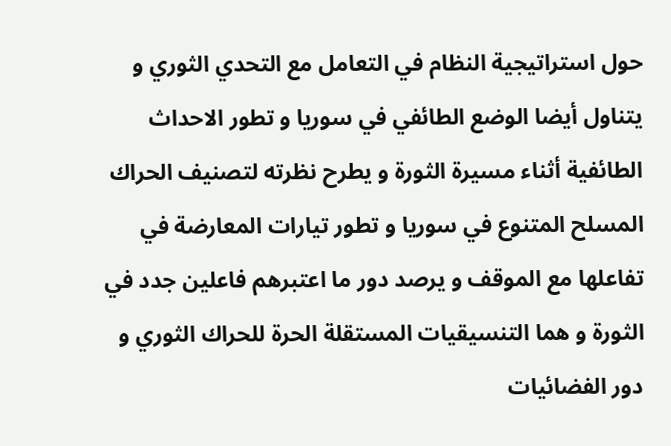حول استراتيجية النظام في التعامل مع التحدي الثوري و يتناول أيضا الوضع الطائفي في سوريا و تطور الاحداث الطائفية أثناء مسيرة الثورة و يطرح نظرته لتصنيف الحراك المسلح المتنوع في سوريا و تطور تيارات المعارضة في تفاعلها مع الموقف و يرصد دور ما اعتبرهم فاعلين جدد في الثورة و هما التنسيقيات المستقلة الحرة للحراك الثوري و دور الفضائيات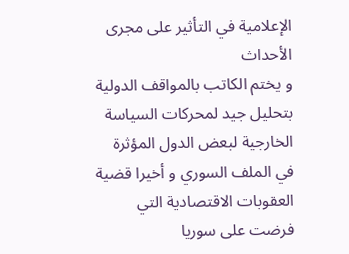الإعلامية في التأثير على مجرى الأحداث
و يختم الكاتب بالمواقف الدولية بتحليل جيد لمحركات السياسة الخارجية لبعض الدول المؤثرة في الملف السوري و أخيرا قضية العقوبات الاقتصادية التي فرضت على سوريا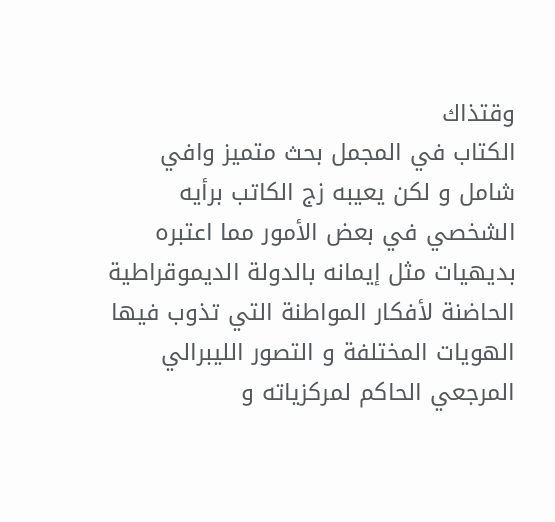وقتذاك
الكتاب في المجمل بحث متميز وافي شامل و لكن يعيبه زج الكاتب برأيه الشخصي في بعض الأمور مما اعتبره بديهيات مثل إيمانه بالدولة الديموقراطية الحاضنة لأفكار المواطنة التي تذوب فيها الهويات المختلفة و التصور الليبرالي المرجعي الحاكم لمركزياته و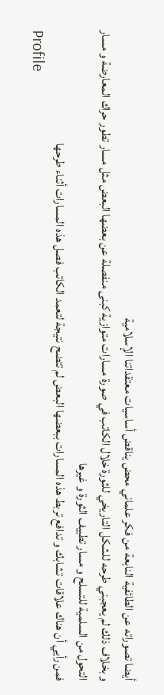أيضا تصوراته عن الطائفية النابعة من فكر علماني محض يناقض أساسيات معتقداتنا الإسلامية
و بخلاف ذلك لم يعجبني طرحه للشكل التاريخي للثورة خلال الكاتب في صورة مسارات متوازية كبنى منفصلة عن بعضها البعض مثل مسار تطور حراك المعارضة و مسار التحول من السلمية للتسلح و مسار تطييف الثورة و غيرها
فمن رأيي أن هناك علاقات تشابك و تدافع تربط هذه المسارات ببعضها البعض لم تتضح نتيجة لتعمد الكاتب فصل هذه المسارات أثناء طرحها
Profile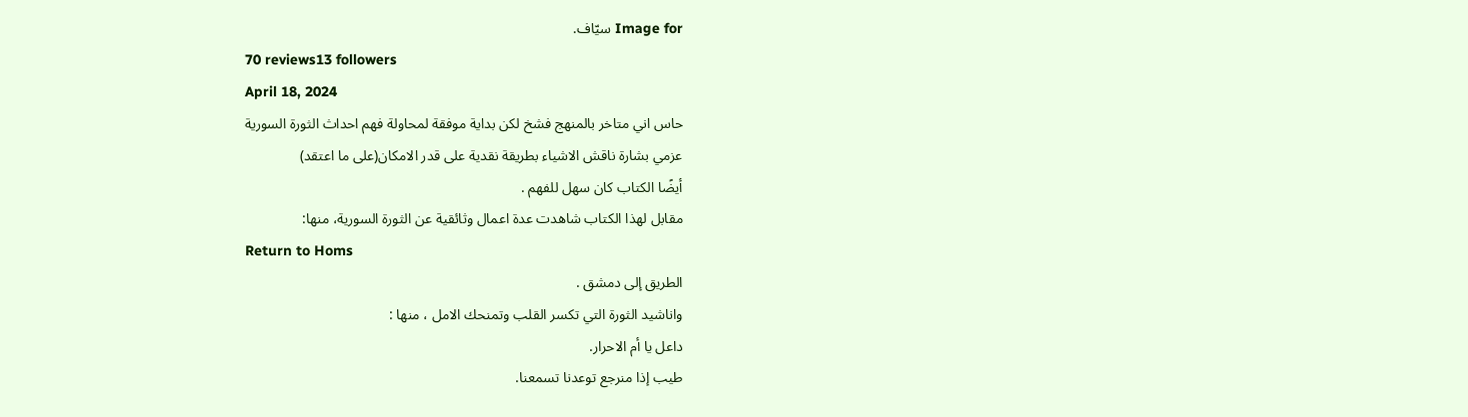Image for سيّاف.
70 reviews13 followers
April 18, 2024
حاس اني متاخر بالمنهج فشخ لكن بداية موفقة لمحاولة فهم احداث الثورة السورية
عزمي بشارة ناقش الاشياء بطريقة نقدية على قدر الامكان(على ما اعتقد)
أيضًا الكتاب كان سهل للفهم .
مقابل لهذا الكتاب شاهدت عدة اعمال وثائقية عن الثورة السورية، منها:
Return to Homs
الطريق إلى دمشق .
واناشيد الثورة التي تكسر القلب وتمنحك الامل ، منها :
داعل يا أم الاحرار.
طيب إذا منرجع توعدنا تسمعنا.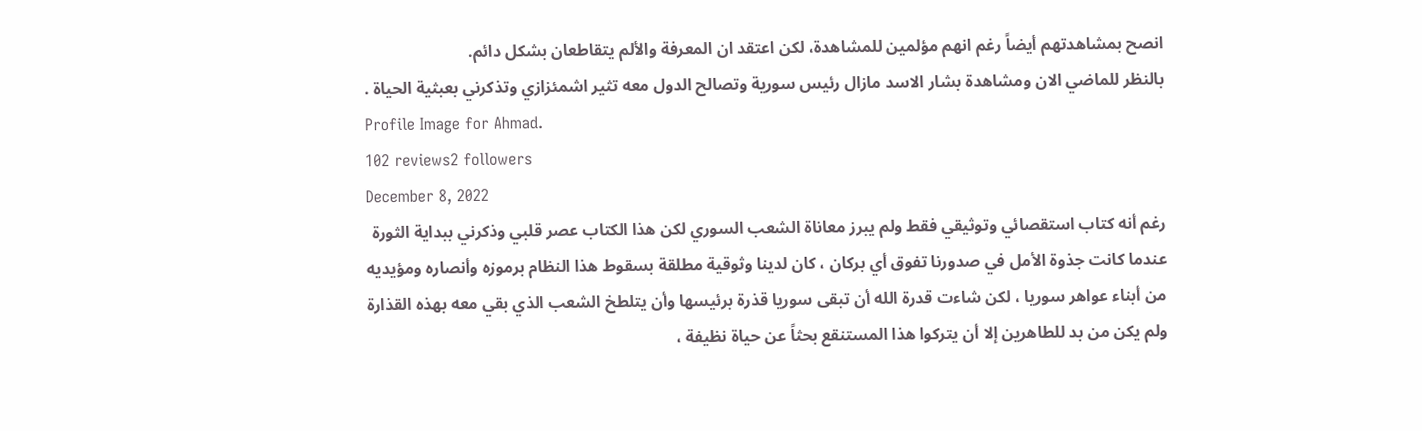انصح بمشاهدتهم أيضاً رغم انهم مؤلمين للمشاهدة، لكن اعتقد ان المعرفة والألم يتقاطعان بشكل دائم.
بالنظر للماضي الان ومشاهدة بشار الاسد مازال رئيس سورية وتصالح الدول معه تثير اشمئزازي وتذكرني بعبثية الحياة .
Profile Image for Ahmad.
102 reviews2 followers
December 8, 2022
رغم أنه كتاب استقصائي وتوثيقي فقط ولم يبرز معاناة الشعب السوري لكن هذا الكتاب عصر قلبي وذكرني ببداية الثورة عندما كانت جذوة الأمل في صدورنا تفوق أي بركان ، كان لدينا وثوقية مطلقة بسقوط هذا النظام برموزه وأنصاره ومؤيديه من أبناء عواهر سوريا ، لكن شاءت قدرة الله أن تبقى سوريا قذرة برئيسها وأن يتلطخ الشعب الذي بقي معه بهذه القذارة ولم يكن من بد للطاهرين إلا أن يتركوا هذا المستنقع بحثاً عن حياة نظيفة ،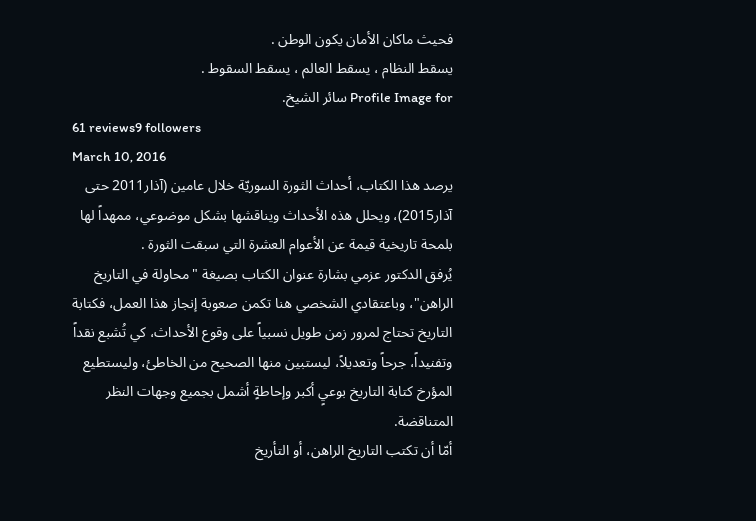فحيث ماكان الأمان يكون الوطن .
يسقط النظام ، يسقط العالم ، يسقط السقوط .
Profile Image for سائر الشيخ.
61 reviews9 followers
March 10, 2016
يرصد هذا الكتاب، أحداث الثورة السوريّة خلال عامين (آذار2011 حتى آذار2015)، ويحلل هذه الأحداث ويناقشها بشكل موضوعي، ممهداً لها بلمحة تاريخية قيمة عن الأعوام العشرة التي سبقت الثورة .
يُرفق الدكتور عزمي بشارة عنوان الكتاب بصيغة "محاولة في التاريخ الراهن"، وباعتقادي الشخصي هنا تكمن صعوبة إنجاز هذا العمل، فكتابة التاريخ تحتاج لمرور زمن طويل نسبياً على وقوع الأحداث، كي تُشبع نقداً وتفنيداً، جرحاً وتعديلاً، ليستبين منها الصحيح من الخاطئ، وليستطيع المؤرخ كتابة التاريخ بوعيٍ أكبر وإحاطةٍ أشمل بجميع وجهات النظر المتناقضة.
أمّا أن تكتب التاريخ الراهن، أو التأريخ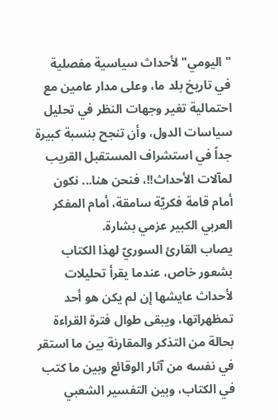"اليومي" لأحداث سياسية مفصلية في تاريخ بلد ما، وعلى مدار عامين مع احتمالية تغير وجهات النظر في تحليل سياسات الدول، وأن تنجح بنسبة كبيرة جداً في استشراف المستقبل القريب لمآلات الأحداث!!، فنحن هنا... نكون أمام قامة فكريّة سامقة، أمام المفكر العربي الكبير عزمي بشارة.
يصاب القارئ السوريّ لهذا الكتاب بشعور خاص، عندما يقرأ تحليلات لأحداث عايشها إن لم يكن هو أحد تمظهراتها، ويبقى طوال فترة القراءة بحالة من التذكر والمقارنة بين ما استقر في نفسه من آثار الوقائع وبين ما كتب في الكتاب، وبين التفسير الشعبي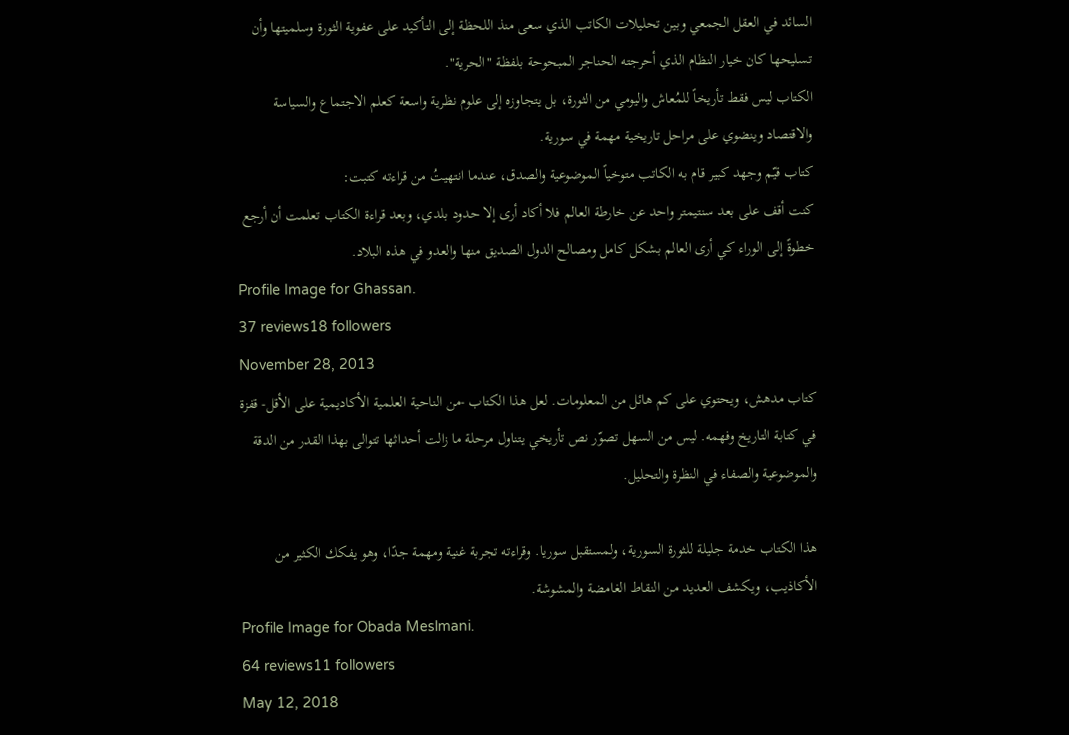السائد في العقل الجمعي وبين تحليلات الكاتب الذي سعى منذ اللحظة إلى التأكيد على عفوية الثورة وسلميتها وأن تسليحها كان خيار النظام الذي أحرجته الحناجر المبحوحة بلفظة "الحرية".
الكتاب ليس فقط تأريخاً للمُعاش واليومي من الثورة، بل يتجاوزه إلى علوم نظرية واسعة كعلم الاجتماع والسياسة والاقتصاد وينضوي على مراحل تاريخية مهمة في سورية.
كتاب قيّم وجهد كبير قام به الكاتب متوخياً الموضوعية والصدق، عندما انتهيتُ من قراءته كتبت:
كنت أقف على بعد سنتيمتر واحد عن خارطة العالم فلا أكاد أرى إلا حدود بلدي، وبعد قراءة الكتاب تعلمت أن أرجع خطوةً إلى الوراء كي أرى العالم بشكل كامل ومصالح الدول الصديق منها والعدو في هذه البلاد.
Profile Image for Ghassan.
37 reviews18 followers
November 28, 2013
كتاب مدهش، ويحتوي على كم هائل من المعلومات. لعل هذا الكتاب -من الناحية العلمية الأكاديمية على الأقل- قفزة في كتابة التاريخ وفهمه. ليس من السهل تصوّر نص تأريخي يتناول مرحلة ما زالت أحداثها تتوالى بهذا القدر من الدقة والموضوعية والصفاء في النظرة والتحليل.

هذا الكتاب خدمة جليلة للثورة السورية، ولمستقبل سوريا. وقراءته تجربة غنية ومهمة جدًا، وهو يفكك الكثير من الأكاذيب، ويكشف العديد من النقاط الغامضة والمشوشة.
Profile Image for Obada Meslmani.
64 reviews11 followers
May 12, 2018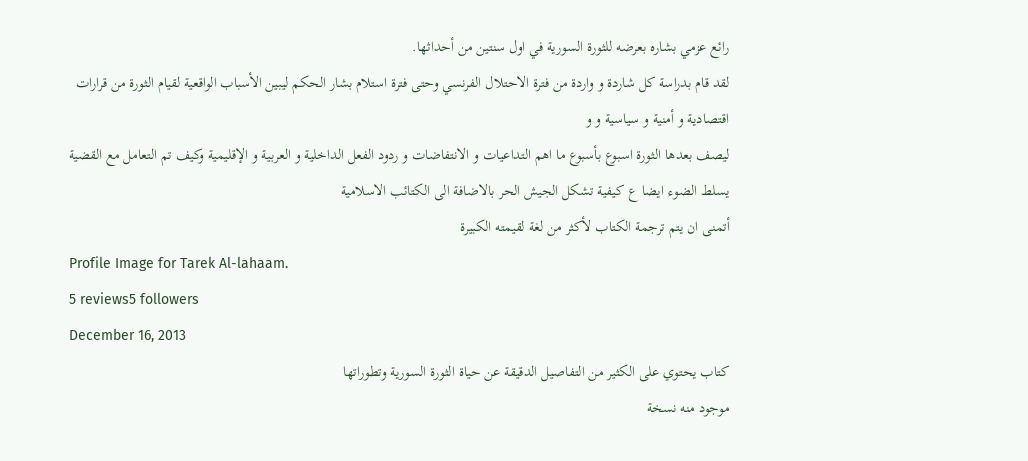رائع عزمي بشاره بعرضه للثورة السورية في اول سنتين من أحداثها.
لقد قام بدراسة كل شاردة و واردة من فترة الاحتلال الفرنسي وحتى فترة استلام بشار الحكم ليبين الأسباب الواقعية لقيام الثورة من قرارات اقتصادية و أمنية و سياسية و و
ليصف بعدها الثورة اسبوع بأسبوع ما اهم التداعيات و الانتفاضات و ردود الفعل الداخلية و العربية و الإقليمية وكيف تم التعامل مع القضية
يسلط الضوء ايضا ع كيفية تشكل الجيش الحر بالاضافة الى الكتائب الاسلامية
أتمنى ان يتم ترجمة الكتاب لأكثر من لغة لقيمته الكبيرة
Profile Image for Tarek Al-lahaam.
5 reviews5 followers
December 16, 2013
كتاب يحتوي على الكثير من التفاصيل الدقيقة عن حياة الثورة السورية وتطوراتها
موجود منه نسخة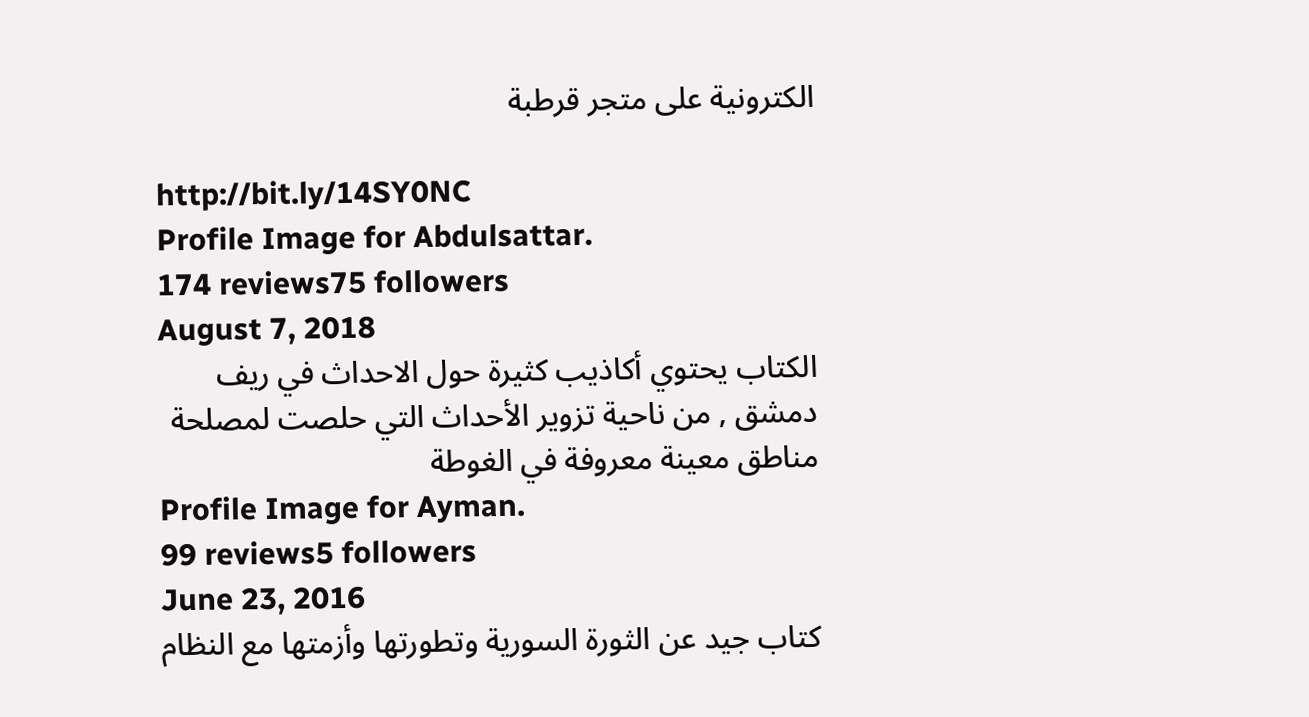الكترونية على متجر قرطبة

http://bit.ly/14SY0NC
Profile Image for Abdulsattar.
174 reviews75 followers
August 7, 2018
الكتاب يحتوي أكاذيب كثيرة حول الاحداث في ريف دمشق , من ناحية تزوير الأحداث التي حلصت لمصلحة مناطق معينة معروفة في الغوطة
Profile Image for Ayman.
99 reviews5 followers
June 23, 2016
كتاب جيد عن الثورة السورية وتطورتها وأزمتها مع النظام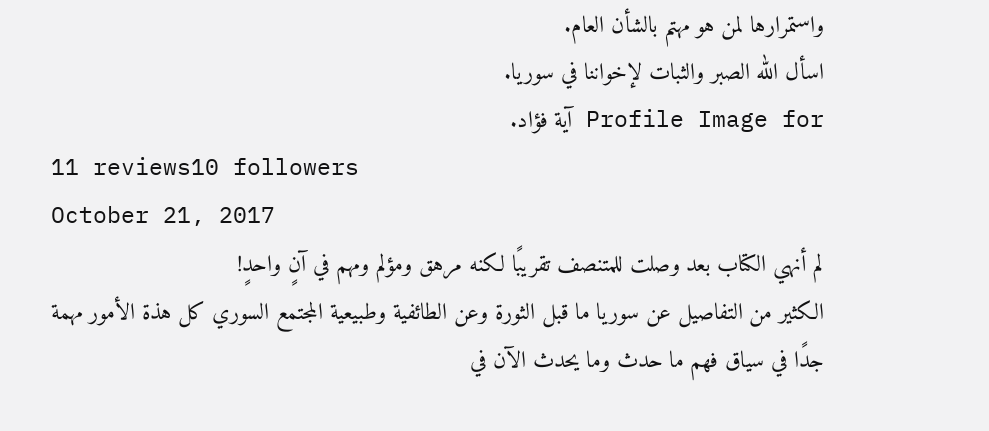واستمرارها لمن هو مهتم بالشأن العام.
اسأل الله الصبر والثبات لإخواننا في سوريا.
Profile Image for آية فؤاد.
11 reviews10 followers
October 21, 2017
لم أنهي الكتاب بعد وصلت للمتنصف تقريبًا لكنه مرهق ومؤلم ومهم في آنٍ واحدٍ!
الكثير من التفاصيل عن سوريا ما قبل الثورة وعن الطائفية وطبيعية المجتمع السوري كل هذة الأمور مهمة جدًا في سياق فهم ما حدث وما يحدث الآن في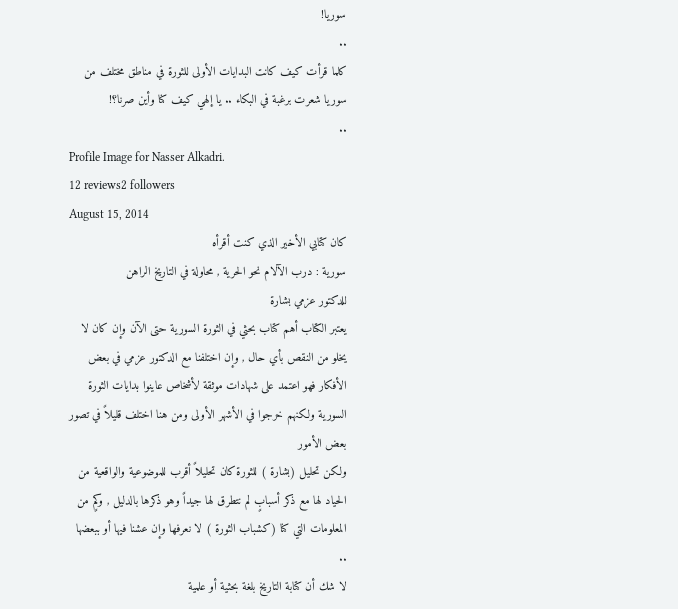سوريا!
..
كلما قرأت كيف كانت البدايات الأولى للثورة في مناطق مختلف من سوريا شعرت برغبة في البكاء .. يا إلهي كيف كنا وأين صرنا؟!
..
Profile Image for Nasser Alkadri.
12 reviews2 followers
August 15, 2014
كان كتابي الأخير الذي كنت أقرأه
سورية : درب الآلام نحو الحرية , محاولة في التاريخ الراهن
للدكتور عزمي بشارة
يعتبر الكتاب أهم كتاب بحثي في الثورة السورية حتى الآن وإن كان لا يخلو من النقص بأي حال , وإن اختلفنا مع الدكتور عزمي في بعض الأفكار فهو اعتمد على شهادات موثقة لأشخاص عاينوا بدايات الثورة السورية ولكنهم خرجوا في الأشهر الأولى ومن هنا اختلف قليلاً في تصور بعض الأمور
ولكن تحليل (بشارة ) للثورة كان تحليلاً أقرب للموضوعية والواقعية من الحياد لها مع ذكر أسبابٍ لم نتطرق لها جيداً وهو ذكرها بالدليل , وكمٍ من المعلومات التي كنا (كشباب الثورة ) لا نعرفها وإن عشنا فيها أو ببعضها ..
لا شك أن كتابة التاريخ بلغة بحثية أو علمية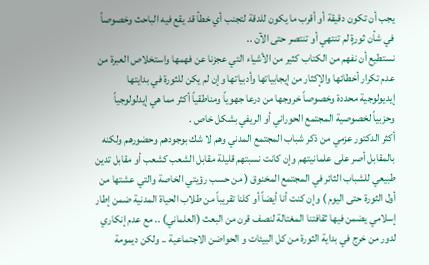يجب أن تكون دقيقة أو أقرب ما يكون للدقة لتجنب أي خطأ قد يقع فيه الباحث وخصوصاً في شأن ثورةٍ لم تنتهي أو تنتصر حتى الآن ..
نستطيع أن نفهم من الكتاب كثير من الأشياء التي عجزنا عن فهمها واستخلاص العبرة من عدم تكرار أخطائها والإكثار من إيجابياتها وأدبياتها وإن لم يكن للثورة في بدايتها إيديولوجية محددة وخصوصاً خروجها من درعا جهوياً ومناطقياً أكثر مما هي إيدلولوجياً وحزبياً لخصوصية المجتمع الحوراني أو الريفي بشكل خاص .
أكثر الدكتور عزمي من ذكر شباب المجتمع المدني وهم لا شك بوجودهم وحضورهم ولكنه بالمقابل أصر على علمانيتهم وإن كانت نسبتهم قليلة مقابل الشعب كشعب أو مقابل تدين طبيعي للشباب الثائر في المجتمع المخنوق ( من حسب رؤيتي الخاصة والتي عشتها من أول الثورة حتى اليوم ) وإن كنت أنا أيضاً أو كلنا تقريباً من طلاب الحياة المدنية ضمن إطار إسلامي يضمن فيها ثقافتنا المغتالة لنصف قرن من البعث (العلماني) .. مع عدم إنكاري لدور من خرج في بداية الثورة من كل البيئات و الحواضن الاجتماعية .. ولكن ديمومة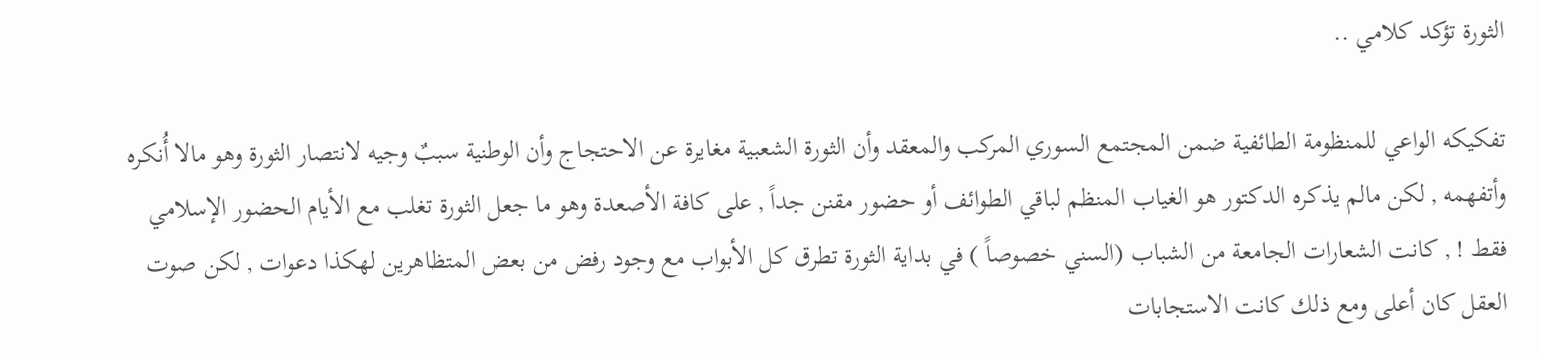الثورة تؤكد كلامي ..

تفكيكه الواعي للمنظومة الطائفية ضمن المجتمع السوري المركب والمعقد وأن الثورة الشعبية مغايرة عن الاحتجاج وأن الوطنية سببٌ وجيه لانتصار الثورة وهو مالا أُنكره وأتفهمه , لكن مالم يذكره الدكتور هو الغياب المنظم لباقي الطوائف أو حضور مقنن جداً , على كافة الأصعدة وهو ما جعل الثورة تغلب مع الأيام الحضور الإسلامي فقط ! , كانت الشعارات الجامعة من الشباب (السني خصوصاً ) في بداية الثورة تطرق كل الأبواب مع وجود رفض من بعض المتظاهرين لهكذا دعوات , لكن صوت العقل كان أعلى ومع ذلك كانت الاستجابات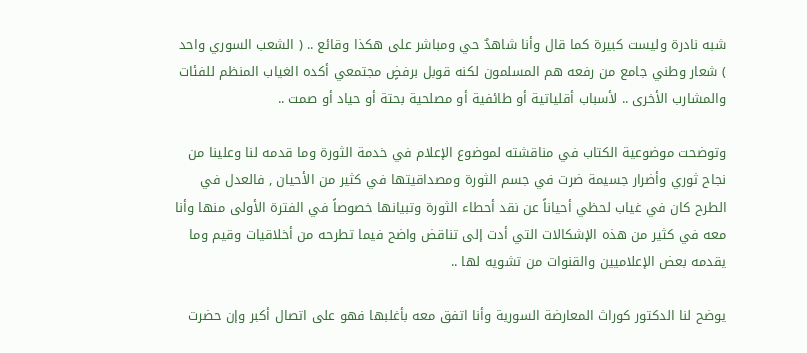شبه نادرة وليست كبيرة كما قال وأنا شاهدٌ حي ومباشر على هكذا وقائع .. ( الشعب السوري واحد ) شعار وطني جامع من رفعه هم المسلمون لكنه قوبل برفضٍ مجتمعي أكده الغياب المنظم للفئات والمشارب الأخرى .. لأسباب أقلياتية أو طائفية أو مصلحية بحتة أو حياد أو صمت ..

وتوضحت موضوعية الكتاب في مناقشته لموضوع الإعلام في خدمة الثورة وما قدمه لنا وعلينا من نجاح ثوري وأضرار جسيمة ضرت في جسم الثورة ومصداقيتها في كثير من الأحيان , فالعدل في الطرح كان في غياب لحظي أحياناً عن نقد أحطاء الثورة وتبيانها خصوصاً في الفترة الأولى منها وأنا معه في كثير من هذه الإشكالات التي أدت إلى تناقض واضح فيما تطرحه من أخلاقيات وقيم وما يقدمه بعض الإعلاميين والقنوات من تشويه لها ..

يوضح لنا الدكتور كوراث المعارضة السورية وأنا اتفق معه بأغلبها فهو على اتصال أكبر وإن حضرت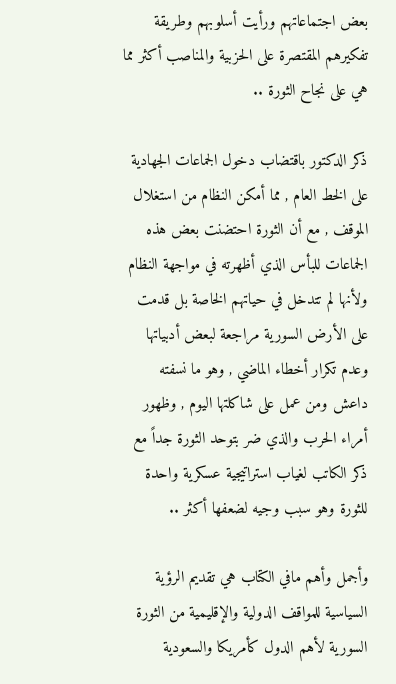بعض اجتماعاتهم ورأيت أسلوبهم وطريقة تفكيرهم المقتصرة على الحزبية والمناصب أكثر مما هي على نجاح الثورة ..

ذكر الدكتور باقتضاب دخول الجماعات الجهادية على الخط العام , مما أمكن النظام من استغلال الموقف , مع أن الثورة احتضنت بعض هذه الجماعات للبأس الذي أظهرته في مواجهة النظام ولأنها لم تتدخل في حياتهم الخاصة بل قدمت على الأرض السورية مراجعة لبعض أدبياتها وعدم تكرار أخطاء الماضي , وهو ما نسفته داعش ومن عمل على شاكلتها اليوم , وظهور أمراء الحرب والذي ضر بتوحد الثورة جداً مع ذكر الكاتب لغياب استراتيجية عسكرية واحدة للثورة وهو سبب وجيه لضعفها أكثر ..

وأجمل وأهم مافي الكتاب هي تقديم الرؤية السياسية للمواقف الدولية والإقليمية من الثورة السورية لأهم الدول كأمريكا والسعودية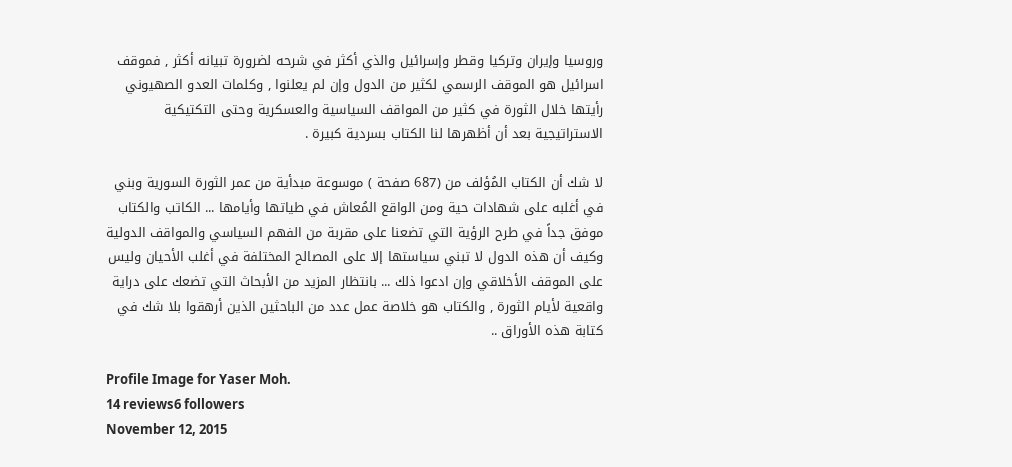وروسيا وإيران وتركيا وقطر وإسرائيل والذي أكثر في شرحه لضرورة تبيانه أكثر , فموقف اسرائيل هو الموقف الرسمي لكثير من الدول وإن لم يعلنوا , وكلمات العدو الصهيوني رأيتها خلال الثورة في كثير من المواقف السياسية والعسكرية وحتى التكتيكية الاستراتيجية بعد أن أظهرها لنا الكتاب بسردية كبيرة .

لا شك أن الكتاب المُؤلف من (687 صفحة ) موسوعة مبدأية من عمر الثورة السورية وبني في أغلبه على شهادات حية ومن الواقع المُعاش في طياتها وأيامها ... الكاتب والكتاب موفق جداً في طرح الرؤية التي تضعنا على مقربة من الفهم السياسي والمواقف الدولية وكيف أن هذه الدول لا تبني سياستها إلا على المصالح المختلفة في أغلب الأحيان وليس على الموقف الأخلاقي وإن ادعوا ذلك ... بانتظار المزيد من الأبحاث التي تضعك على دراية واقعية لأيام الثورة , والكتاب هو خلاصة عمل عدد من الباحثين الذين أرهقوا بلا شك في كتابة هذه الأوراق ..

Profile Image for Yaser Moh.
14 reviews6 followers
November 12, 2015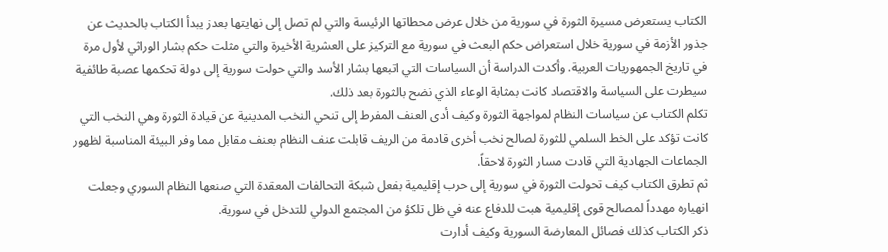الكتاب يستعرض مسيرة الثورة في سورية من خلال عرض محطاتها الرئيسة والتي لم تصل إلى نهايتها بعدز يبدأ الكتاب بالحديث عن جذور الأزمة في سورية خلال استعراض حكم البعث في سورية مع التركيز على العشرية الأخيرة والتي مثلت حكم بشار الوراثي لأول مرة في تاريخ الجمهوريات العربية. وأكدت الدراسة أن السياسات التي اتبعها بشار الأسد والتي حولت سورية إلى دولة تحكمها عصبة طائفية سيطرت على السياسة والاقتصاد كانت بمثابة الوعاء الذي نضح بالثورة بعد ذلك.
تكلم الكتاب عن سياسات النظام لمواجهة الثورة وكيف أدى العنف المفرط إلى تنحي النخب المدينية عن قيادة الثورة وهي النخب التي كانت تؤكد على الخط السلمي للثورة لصالح نخب أخرى قادمة من الريف قابلت عنف النظام بعنف مقابل مما وفر البيئة المناسبة لظهور الجماعات الجهادية التي قادت مسار الثورة لاحقاً.
ثم تطرق الكتاب كيف تحولت الثورة في سورية إلى حرب إقليمية بفعل شبكة التحالفات المعقدة التي صنعها النظام السوري وجعلت انهياره مهدداً لمصالح قوى إقليمية هبت للدفاع عنه في ظل تلكؤ من المجتمع الدولي للتدخل في سورية.
ذكر الكتاب كذلك فصائل المعارضة السورية وكيف أدارت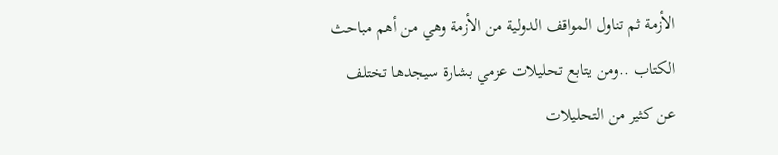الأزمة ثم تناول المواقف الدولية من الأزمة وهي من أهم مباحث الكتاب ..ومن يتابع تحليلات عزمي بشارة سيجدها تختلف عن كثير من التحليلات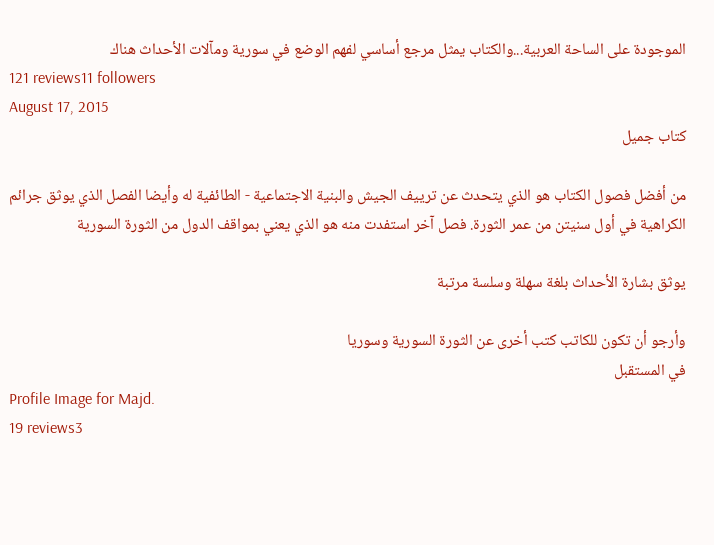الموجودة على الساحة العربية...والكتاب يمثل مرجع أساسي لفهم الوضع في سورية ومآلات الأحداث هناك
121 reviews11 followers
August 17, 2015
كتاب جميل

من أفضل فصول الكتاب هو الذي يتحدث عن ترييف الجيش والبنية الاجتماعية - الطائفية له وأيضا الفصل الذي يوثق جرائم الكراهية في أول سنيتن من عمر الثورة. فصل آخر استفدت منه هو الذي يعني بمواقف الدول من الثورة السورية

يوثق بشارة الأحداث بلغة سهلة وسلسة مرتبة

وأرجو أن تكون للكاتب كتب أخرى عن الثورة السورية وسوريا
في المستقبل
Profile Image for Majd.
19 reviews3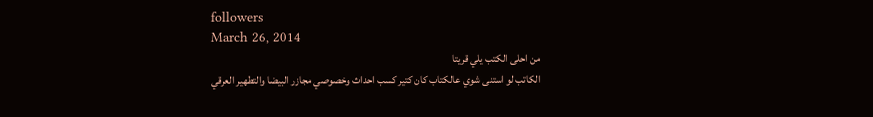followers
March 26, 2014
من احلى الكتب يلي قريتا
الكاتب لو استنى شوي عالكتاب كان كتير كسب احداث وخصوصي مجازر البيضا والتطهير العرقي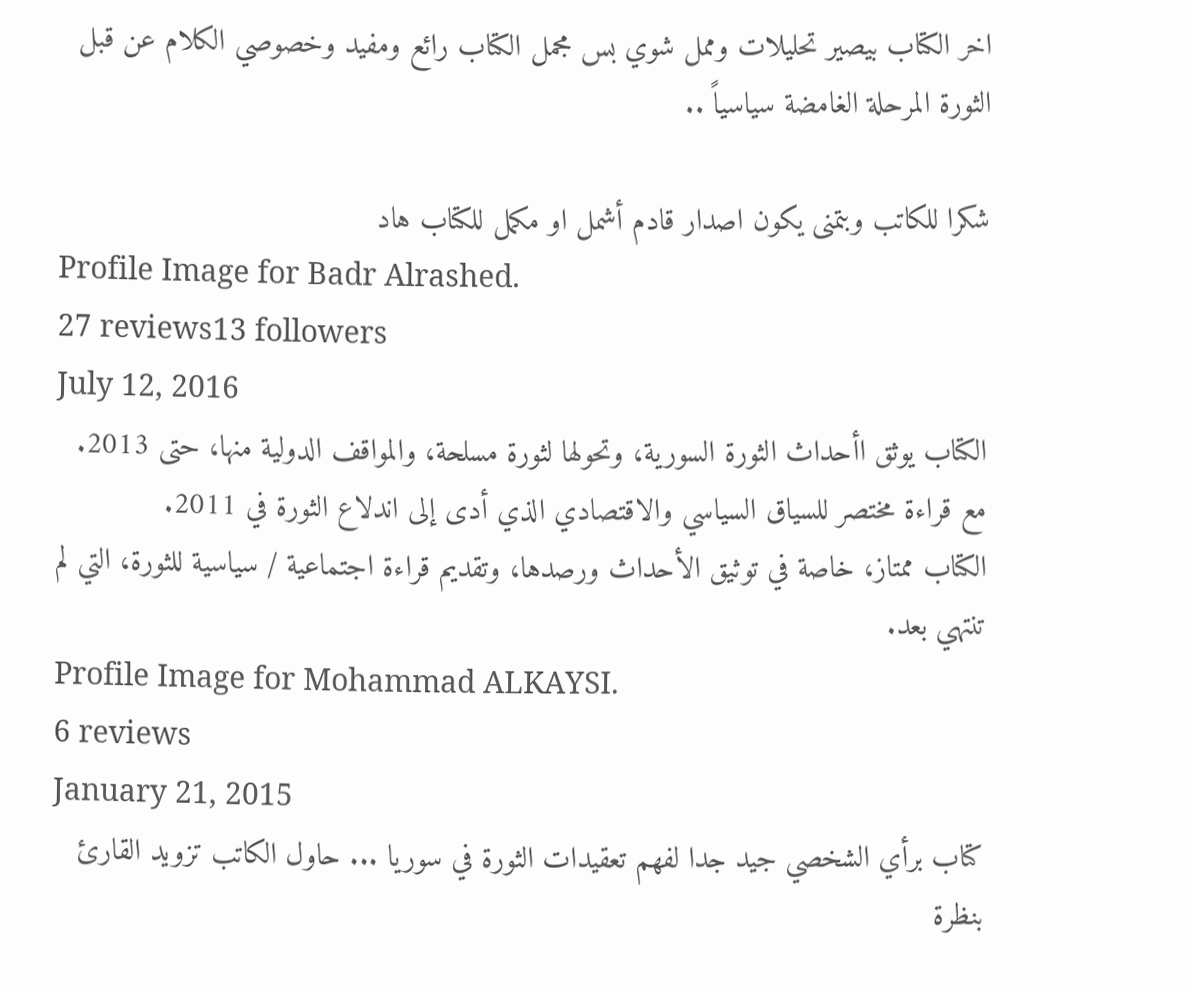اخر الكتاب بيصير تحليلات وممل شوي بس مجمل الكتاب رائع ومفيد وخصوصي الكلام عن قبل الثورة المرحلة الغامضة سياسياً ..

شكرا للكاتب وبتمنى يكون اصدار قادم أشمل او مكمل للكتاب هاد
Profile Image for Badr Alrashed.
27 reviews13 followers
July 12, 2016
الكتاب يوثق اأحداث الثورة السورية، وتحولها لثورة مسلحة، والمواقف الدولية منها، حتى 2013. مع قراءة مختصر للسياق السياسي والاقتصادي الذي أدى إلى اندلاع الثورة في 2011.
الكتاب ممتاز، خاصة في توثيق الأحداث ورصدها، وتقديم قراءة اجتماعية / سياسية للثورة، التي لم تنتهي بعد.
Profile Image for Mohammad ALKAYSI.
6 reviews
January 21, 2015
كتاب برأي الشخصي جيد جدا لفهم تعقيدات الثورة في سوريا ... حاول الكاتب تزويد القارئ بنظرة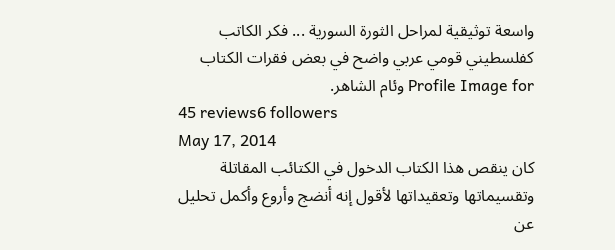واسعة توثيقية لمراحل الثورة السورية ... فكر الكاتب كفلسطيني قومي عربي واضح في بعض فقرات الكتاب
Profile Image for وئام الشاهر.
45 reviews6 followers
May 17, 2014
كان ينقص هذا الكتاب الدخول في الكتائب المقاتلة وتقسيماتها وتعقيداتها لأقول إنه أنضج وأروع وأكمل تحليل عن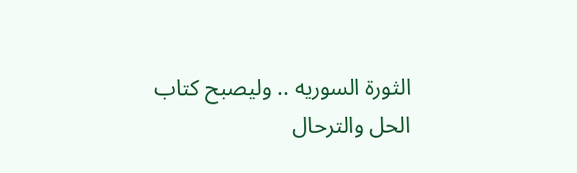الثورة السوريه .. وليصبح كتاب الحل والترحال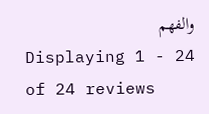والفهم
Displaying 1 - 24 of 24 reviews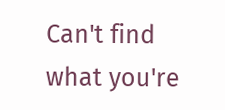Can't find what you're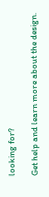looking for?

Get help and learn more about the design.